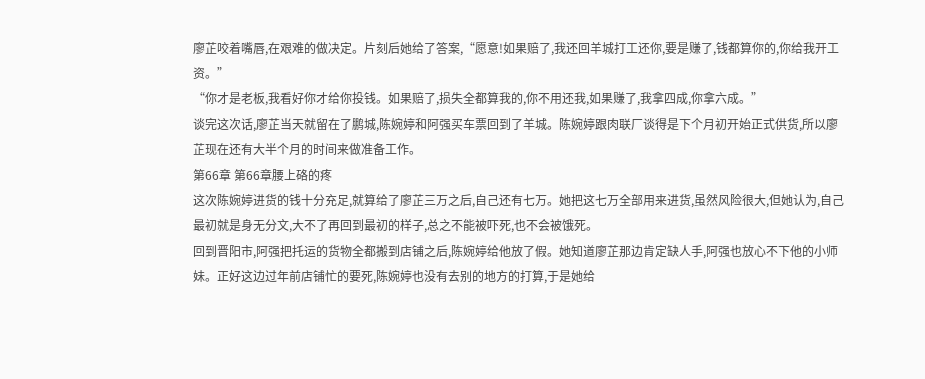廖芷咬着嘴唇,在艰难的做决定。片刻后她给了答案,“愿意!如果赔了,我还回羊城打工还你,要是赚了,钱都算你的,你给我开工资。”
“你才是老板,我看好你才给你投钱。如果赔了,损失全都算我的,你不用还我,如果赚了,我拿四成,你拿六成。”
谈完这次话,廖芷当天就留在了鹏城,陈婉婷和阿强买车票回到了羊城。陈婉婷跟肉联厂谈得是下个月初开始正式供货,所以廖芷现在还有大半个月的时间来做准备工作。
第66章 第66章腰上硌的疼
这次陈婉婷进货的钱十分充足,就算给了廖芷三万之后,自己还有七万。她把这七万全部用来进货,虽然风险很大,但她认为,自己最初就是身无分文,大不了再回到最初的样子,总之不能被吓死,也不会被饿死。
回到晋阳市,阿强把托运的货物全都搬到店铺之后,陈婉婷给他放了假。她知道廖芷那边肯定缺人手,阿强也放心不下他的小师妹。正好这边过年前店铺忙的要死,陈婉婷也没有去别的地方的打算,于是她给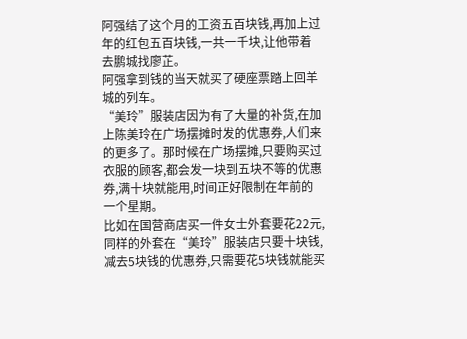阿强结了这个月的工资五百块钱,再加上过年的红包五百块钱,一共一千块,让他带着去鹏城找廖芷。
阿强拿到钱的当天就买了硬座票踏上回羊城的列车。
“美玲”服装店因为有了大量的补货,在加上陈美玲在广场摆摊时发的优惠券,人们来的更多了。那时候在广场摆摊,只要购买过衣服的顾客,都会发一块到五块不等的优惠券,满十块就能用,时间正好限制在年前的一个星期。
比如在国营商店买一件女士外套要花22元,同样的外套在“美玲”服装店只要十块钱,减去5块钱的优惠券,只需要花5块钱就能买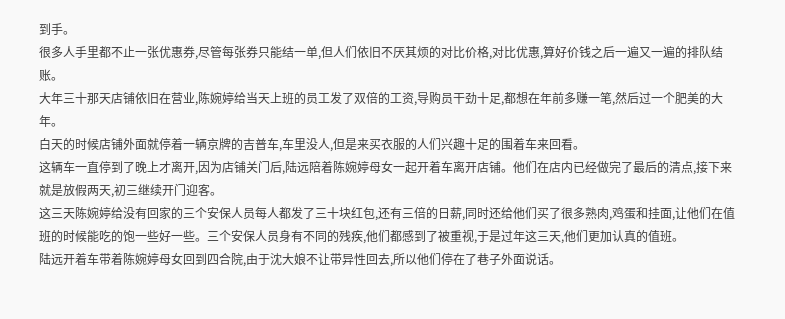到手。
很多人手里都不止一张优惠券,尽管每张券只能结一单,但人们依旧不厌其烦的对比价格,对比优惠,算好价钱之后一遍又一遍的排队结账。
大年三十那天店铺依旧在营业,陈婉婷给当天上班的员工发了双倍的工资,导购员干劲十足,都想在年前多赚一笔,然后过一个肥美的大年。
白天的时候店铺外面就停着一辆京牌的吉普车,车里没人,但是来买衣服的人们兴趣十足的围着车来回看。
这辆车一直停到了晚上才离开,因为店铺关门后,陆远陪着陈婉婷母女一起开着车离开店铺。他们在店内已经做完了最后的清点,接下来就是放假两天,初三继续开门迎客。
这三天陈婉婷给没有回家的三个安保人员每人都发了三十块红包,还有三倍的日薪,同时还给他们买了很多熟肉,鸡蛋和挂面,让他们在值班的时候能吃的饱一些好一些。三个安保人员身有不同的残疾,他们都感到了被重视,于是过年这三天,他们更加认真的值班。
陆远开着车带着陈婉婷母女回到四合院,由于沈大娘不让带异性回去,所以他们停在了巷子外面说话。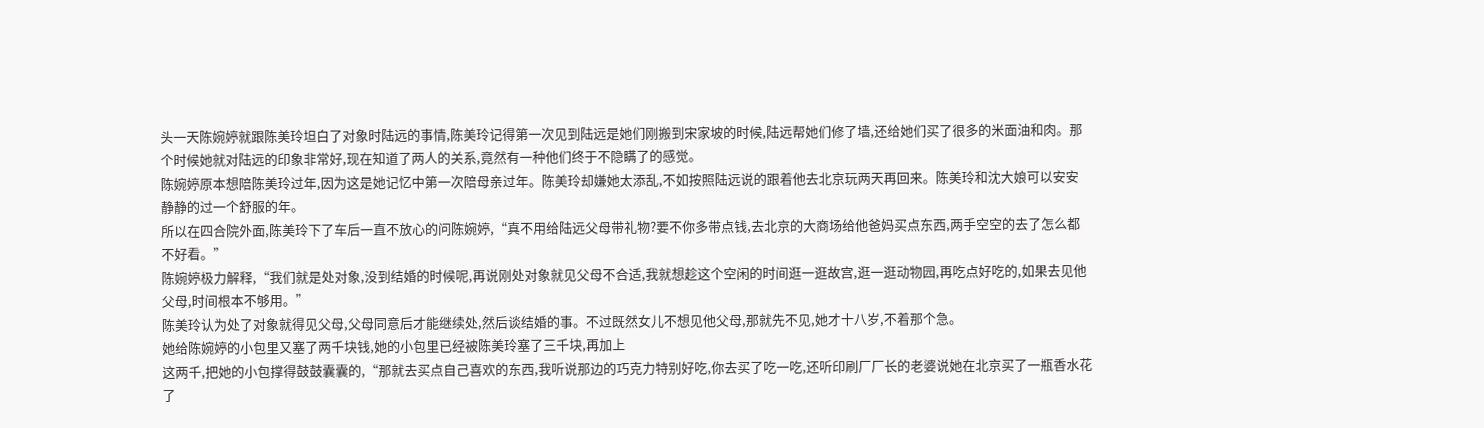头一天陈婉婷就跟陈美玲坦白了对象时陆远的事情,陈美玲记得第一次见到陆远是她们刚搬到宋家坡的时候,陆远帮她们修了墙,还给她们买了很多的米面油和肉。那个时候她就对陆远的印象非常好,现在知道了两人的关系,竟然有一种他们终于不隐瞒了的感觉。
陈婉婷原本想陪陈美玲过年,因为这是她记忆中第一次陪母亲过年。陈美玲却嫌她太添乱,不如按照陆远说的跟着他去北京玩两天再回来。陈美玲和沈大娘可以安安静静的过一个舒服的年。
所以在四合院外面,陈美玲下了车后一直不放心的问陈婉婷,“真不用给陆远父母带礼物?要不你多带点钱,去北京的大商场给他爸妈买点东西,两手空空的去了怎么都不好看。”
陈婉婷极力解释,“我们就是处对象,没到结婚的时候呢,再说刚处对象就见父母不合适,我就想趁这个空闲的时间逛一逛故宫,逛一逛动物园,再吃点好吃的,如果去见他父母,时间根本不够用。”
陈美玲认为处了对象就得见父母,父母同意后才能继续处,然后谈结婚的事。不过既然女儿不想见他父母,那就先不见,她才十八岁,不着那个急。
她给陈婉婷的小包里又塞了两千块钱,她的小包里已经被陈美玲塞了三千块,再加上
这两千,把她的小包撑得鼓鼓囊囊的,“那就去买点自己喜欢的东西,我听说那边的巧克力特别好吃,你去买了吃一吃,还听印刷厂厂长的老婆说她在北京买了一瓶香水花了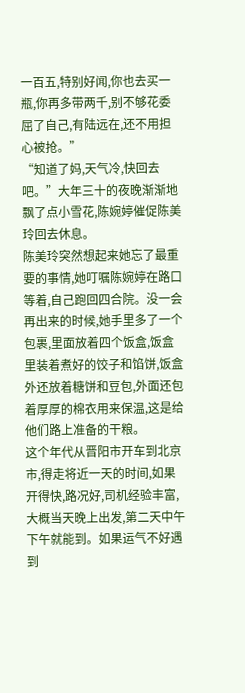一百五,特别好闻,你也去买一瓶,你再多带两千,别不够花委屈了自己,有陆远在,还不用担心被抢。”
“知道了妈,天气冷,快回去吧。”大年三十的夜晚渐渐地飘了点小雪花,陈婉婷催促陈美玲回去休息。
陈美玲突然想起来她忘了最重要的事情,她叮嘱陈婉婷在路口等着,自己跑回四合院。没一会再出来的时候,她手里多了一个包裹,里面放着四个饭盒,饭盒里装着煮好的饺子和馅饼,饭盒外还放着糖饼和豆包,外面还包着厚厚的棉衣用来保温,这是给他们路上准备的干粮。
这个年代从晋阳市开车到北京市,得走将近一天的时间,如果开得快,路况好,司机经验丰富,大概当天晚上出发,第二天中午下午就能到。如果运气不好遇到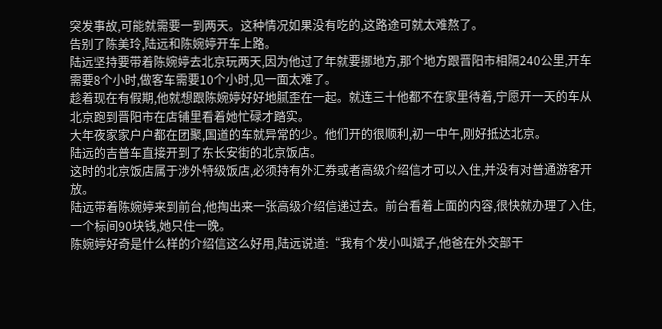突发事故,可能就需要一到两天。这种情况如果没有吃的,这路途可就太难熬了。
告别了陈美玲,陆远和陈婉婷开车上路。
陆远坚持要带着陈婉婷去北京玩两天,因为他过了年就要挪地方,那个地方跟晋阳市相隔240公里,开车需要8个小时,做客车需要10个小时,见一面太难了。
趁着现在有假期,他就想跟陈婉婷好好地腻歪在一起。就连三十他都不在家里待着,宁愿开一天的车从北京跑到晋阳市在店铺里看着她忙碌才踏实。
大年夜家家户户都在团聚,国道的车就异常的少。他们开的很顺利,初一中午,刚好抵达北京。
陆远的吉普车直接开到了东长安街的北京饭店。
这时的北京饭店属于涉外特级饭店,必须持有外汇券或者高级介绍信才可以入住,并没有对普通游客开放。
陆远带着陈婉婷来到前台,他掏出来一张高级介绍信递过去。前台看着上面的内容,很快就办理了入住,一个标间90块钱,她只住一晚。
陈婉婷好奇是什么样的介绍信这么好用,陆远说道:“我有个发小叫斌子,他爸在外交部干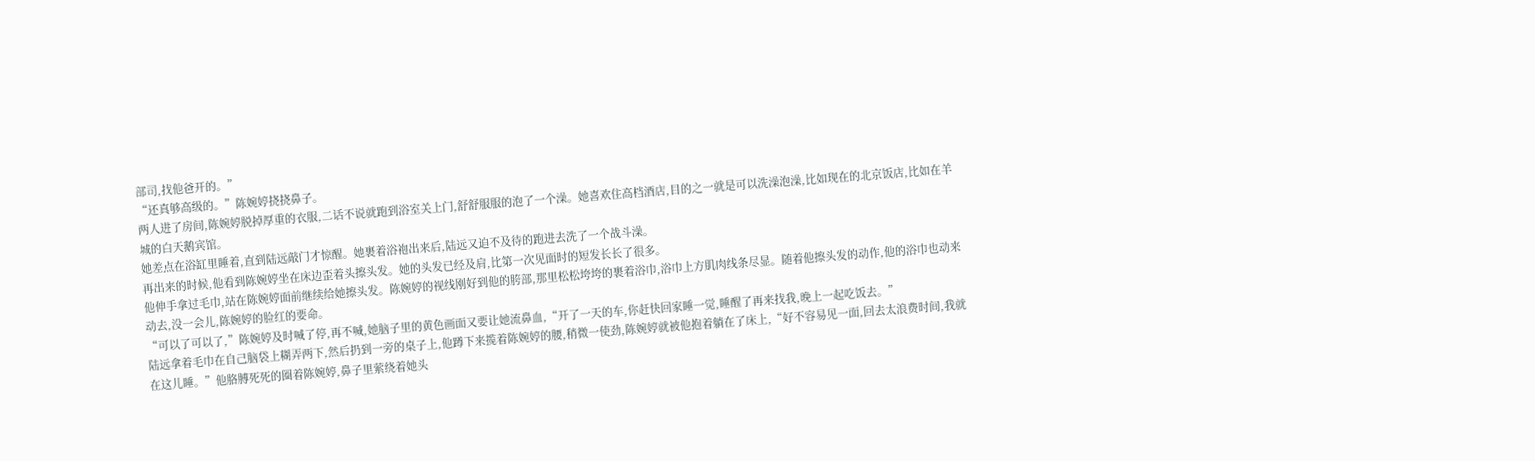部司,找他爸开的。”
“还真够高级的。”陈婉婷挠挠鼻子。
两人进了房间,陈婉婷脱掉厚重的衣服,二话不说就跑到浴室关上门,舒舒服服的泡了一个澡。她喜欢住高档酒店,目的之一就是可以洗澡泡澡,比如现在的北京饭店,比如在羊城的白天鹅宾馆。
她差点在浴缸里睡着,直到陆远敲门才惊醒。她裹着浴袍出来后,陆远又迫不及待的跑进去洗了一个战斗澡。
再出来的时候,他看到陈婉婷坐在床边歪着头擦头发。她的头发已经及肩,比第一次见面时的短发长长了很多。
他伸手拿过毛巾,站在陈婉婷面前继续给她擦头发。陈婉婷的视线刚好到他的胯部,那里松松垮垮的裹着浴巾,浴巾上方肌肉线条尽显。随着他擦头发的动作,他的浴巾也动来动去,没一会儿,陈婉婷的脸红的要命。
“可以了可以了,”陈婉婷及时喊了停,再不喊,她脑子里的黄色画面又要让她流鼻血,“开了一天的车,你赶快回家睡一觉,睡醒了再来找我,晚上一起吃饭去。”
陆远拿着毛巾在自己脑袋上糊弄两下,然后扔到一旁的桌子上,他蹲下来揽着陈婉婷的腰,稍微一使劲,陈婉婷就被他抱着躺在了床上,“好不容易见一面,回去太浪费时间,我就在这儿睡。”他胳膊死死的圈着陈婉婷,鼻子里萦绕着她头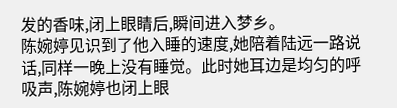发的香味,闭上眼睛后,瞬间进入梦乡。
陈婉婷见识到了他入睡的速度,她陪着陆远一路说话,同样一晚上没有睡觉。此时她耳边是均匀的呼吸声,陈婉婷也闭上眼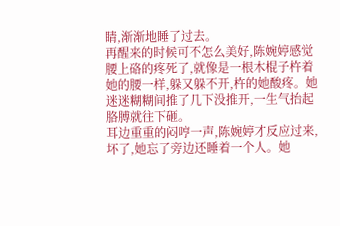睛,渐渐地睡了过去。
再醒来的时候可不怎么美好,陈婉婷感觉腰上硌的疼死了,就像是一根木棍子杵着她的腰一样,躲又躲不开,杵的她酸疼。她迷迷糊糊间推了几下没推开,一生气抬起胳膊就往下砸。
耳边重重的闷哼一声,陈婉婷才反应过来,坏了,她忘了旁边还睡着一个人。她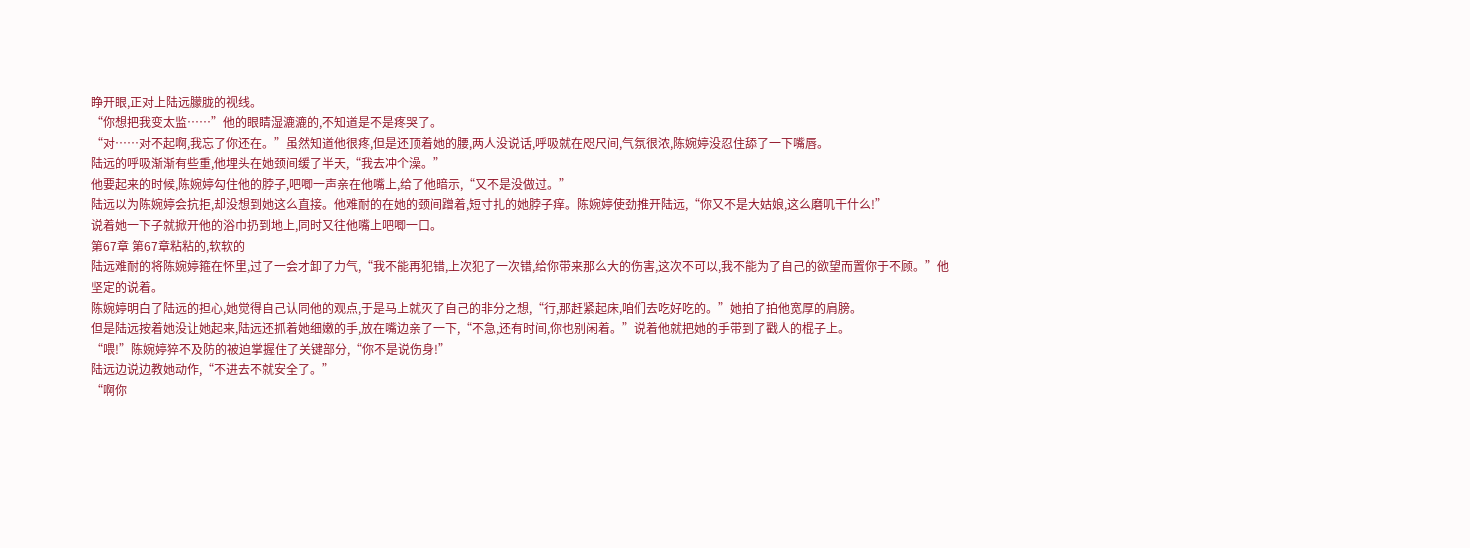睁开眼,正对上陆远朦胧的视线。
“你想把我变太监……”他的眼睛湿漉漉的,不知道是不是疼哭了。
“对……对不起啊,我忘了你还在。”虽然知道他很疼,但是还顶着她的腰,两人没说话,呼吸就在咫尺间,气氛很浓,陈婉婷没忍住舔了一下嘴唇。
陆远的呼吸渐渐有些重,他埋头在她颈间缓了半天,“我去冲个澡。”
他要起来的时候,陈婉婷勾住他的脖子,吧唧一声亲在他嘴上,给了他暗示,“又不是没做过。”
陆远以为陈婉婷会抗拒,却没想到她这么直接。他难耐的在她的颈间蹭着,短寸扎的她脖子痒。陈婉婷使劲推开陆远,“你又不是大姑娘,这么磨叽干什么!”
说着她一下子就掀开他的浴巾扔到地上,同时又往他嘴上吧唧一口。
第67章 第67章粘粘的,软软的
陆远难耐的将陈婉婷箍在怀里,过了一会才卸了力气,“我不能再犯错,上次犯了一次错,给你带来那么大的伤害,这次不可以,我不能为了自己的欲望而置你于不顾。”他坚定的说着。
陈婉婷明白了陆远的担心,她觉得自己认同他的观点,于是马上就灭了自己的非分之想,“行,那赶紧起床,咱们去吃好吃的。”她拍了拍他宽厚的肩膀。
但是陆远按着她没让她起来,陆远还抓着她细嫩的手,放在嘴边亲了一下,“不急,还有时间,你也别闲着。”说着他就把她的手带到了戳人的棍子上。
“喂!”陈婉婷猝不及防的被迫掌握住了关键部分,“你不是说伤身!”
陆远边说边教她动作,“不进去不就安全了。”
“啊你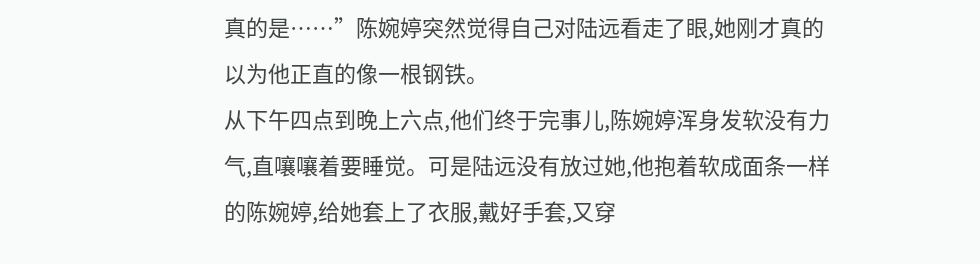真的是……”陈婉婷突然觉得自己对陆远看走了眼,她刚才真的以为他正直的像一根钢铁。
从下午四点到晚上六点,他们终于完事儿,陈婉婷浑身发软没有力气,直嚷嚷着要睡觉。可是陆远没有放过她,他抱着软成面条一样的陈婉婷,给她套上了衣服,戴好手套,又穿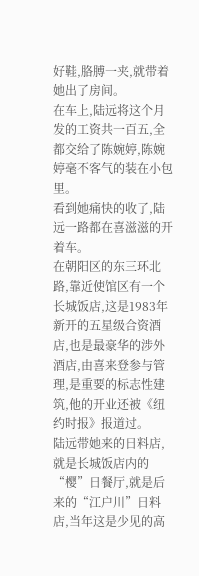好鞋,胳膊一夹,就带着她出了房间。
在车上,陆远将这个月发的工资共一百五,全都交给了陈婉婷,陈婉婷毫不客气的装在小包里。
看到她痛快的收了,陆远一路都在喜滋滋的开着车。
在朝阳区的东三环北路,靠近使馆区有一个长城饭店,这是1983年新开的五星级合资酒店,也是最豪华的涉外酒店,由喜来登参与管理,是重要的标志性建筑,他的开业还被《纽约时报》报道过。
陆远带她来的日料店,就是长城饭店内的“樱”日餐厅,就是后来的“江户川”日料店,当年这是少见的高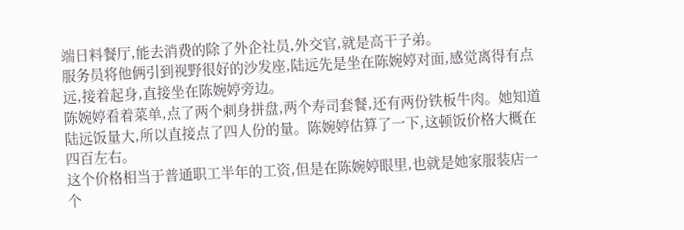端日料餐厅,能去消费的除了外企社员,外交官,就是高干子弟。
服务员将他俩引到视野很好的沙发座,陆远先是坐在陈婉婷对面,感觉离得有点远,接着起身,直接坐在陈婉婷旁边。
陈婉婷看着菜单,点了两个刺身拼盘,两个寿司套餐,还有两份铁板牛肉。她知道陆远饭量大,所以直接点了四人份的量。陈婉婷估算了一下,这顿饭价格大概在四百左右。
这个价格相当于普通职工半年的工资,但是在陈婉婷眼里,也就是她家服装店一个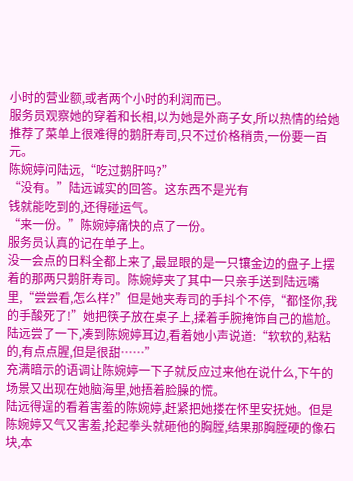小时的营业额,或者两个小时的利润而已。
服务员观察她的穿着和长相,以为她是外商子女,所以热情的给她推荐了菜单上很难得的鹅肝寿司,只不过价格稍贵,一份要一百元。
陈婉婷问陆远,“吃过鹅肝吗?”
“没有。”陆远诚实的回答。这东西不是光有
钱就能吃到的,还得碰运气。
“来一份。”陈婉婷痛快的点了一份。
服务员认真的记在单子上。
没一会点的日料全都上来了,最显眼的是一只镶金边的盘子上摆着的那两只鹅肝寿司。陈婉婷夹了其中一只亲手送到陆远嘴里,“尝尝看,怎么样?”但是她夹寿司的手抖个不停,“都怪你,我的手酸死了!”她把筷子放在桌子上,揉着手腕掩饰自己的尴尬。
陆远尝了一下,凑到陈婉婷耳边,看着她小声说道:“软软的,粘粘的,有点点腥,但是很甜……”
充满暗示的语调让陈婉婷一下子就反应过来他在说什么,下午的场景又出现在她脑海里,她捂着脸臊的慌。
陆远得逞的看着害羞的陈婉婷,赶紧把她搂在怀里安抚她。但是陈婉婷又气又害羞,抡起拳头就砸他的胸膛,结果那胸膛硬的像石块,本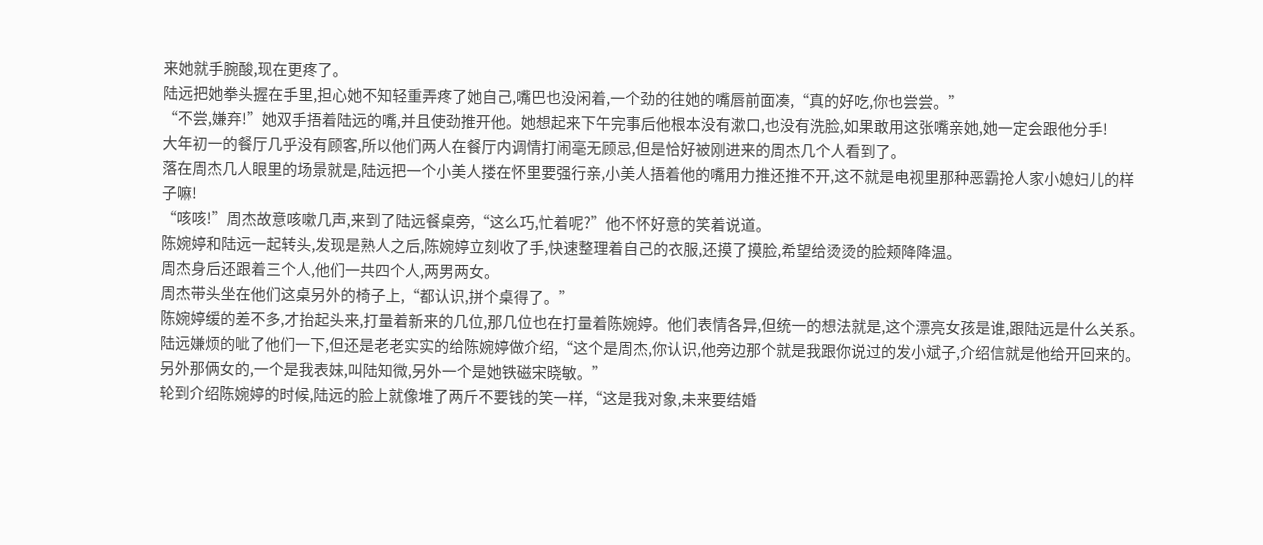来她就手腕酸,现在更疼了。
陆远把她拳头握在手里,担心她不知轻重弄疼了她自己,嘴巴也没闲着,一个劲的往她的嘴唇前面凑,“真的好吃,你也尝尝。”
“不尝,嫌弃!”她双手捂着陆远的嘴,并且使劲推开他。她想起来下午完事后他根本没有漱口,也没有洗脸,如果敢用这张嘴亲她,她一定会跟他分手!
大年初一的餐厅几乎没有顾客,所以他们两人在餐厅内调情打闹毫无顾忌,但是恰好被刚进来的周杰几个人看到了。
落在周杰几人眼里的场景就是,陆远把一个小美人搂在怀里要强行亲,小美人捂着他的嘴用力推还推不开,这不就是电视里那种恶霸抢人家小媳妇儿的样子嘛!
“咳咳!”周杰故意咳嗽几声,来到了陆远餐桌旁,“这么巧,忙着呢?”他不怀好意的笑着说道。
陈婉婷和陆远一起转头,发现是熟人之后,陈婉婷立刻收了手,快速整理着自己的衣服,还摸了摸脸,希望给烫烫的脸颊降降温。
周杰身后还跟着三个人,他们一共四个人,两男两女。
周杰带头坐在他们这桌另外的椅子上,“都认识,拼个桌得了。”
陈婉婷缓的差不多,才抬起头来,打量着新来的几位,那几位也在打量着陈婉婷。他们表情各异,但统一的想法就是,这个漂亮女孩是谁,跟陆远是什么关系。
陆远嫌烦的呲了他们一下,但还是老老实实的给陈婉婷做介绍,“这个是周杰,你认识,他旁边那个就是我跟你说过的发小斌子,介绍信就是他给开回来的。另外那俩女的,一个是我表妹,叫陆知微,另外一个是她铁磁宋晓敏。”
轮到介绍陈婉婷的时候,陆远的脸上就像堆了两斤不要钱的笑一样,“这是我对象,未来要结婚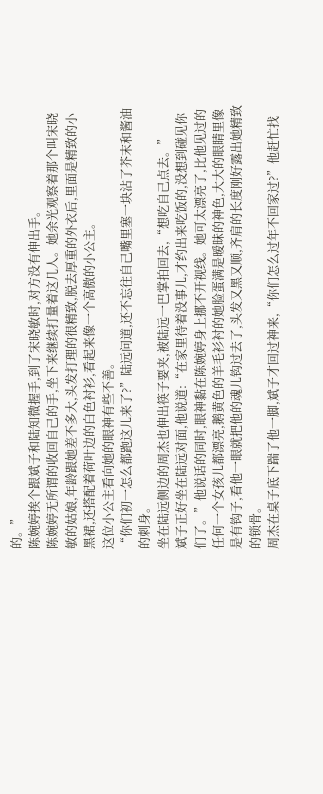的。”
陈婉婷挨个跟斌子和陆知微握手,到了宋晓敏时,对方没有伸出手。
陈婉婷无所谓的收回自己的手,坐下来继续打量着这几人。她余光观察着那个叫宋晓敏的姑娘,年龄跟她差不多大,头发打理的很精致,脱去厚重的外衣后,里面是精致的小黑裙,还搭配着荷叶边的白色衬衫,看起来像一个高傲的小公主。
这位小公主看向她的眼神有些不善。
“你们初一怎么都跑这儿来了?”陆远问道,还不忘往自己嘴里塞一块沾了芥末和酱油的刺身。
坐在陆远侧边的周杰也伸出筷子要夹,被陆远一巴掌拍回去,“想吃自己点去。”
斌子正好坐在陆远对面,他说道:“在家里待着没事儿,才约出来吃饭的,没想到碰见你们了。”他说话的同时,眼神黏在陈婉婷身上挪不开视线。她可太漂亮了,比他见过的任何一个女孩儿都漂亮,鹅黄色的羊毛衫衬的她脸蛋满是暧昧的神色,大大的眼睛里像是有钩子,看他一眼就把他的魂儿钩过去了,头发又黑又顺,齐肩的长度刚好露出她精致的锁骨。
周杰在桌子底下踹了他一脚,斌子才回过神来,“你们怎么过年不回家过?”他赶忙找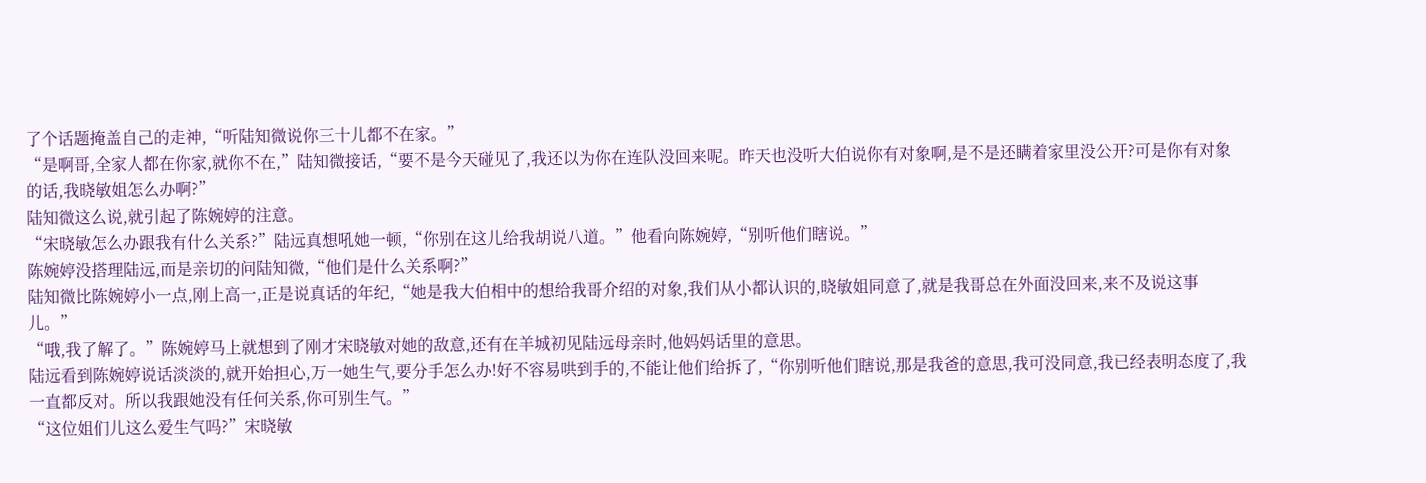了个话题掩盖自己的走神,“听陆知微说你三十儿都不在家。”
“是啊哥,全家人都在你家,就你不在,”陆知微接话,“要不是今天碰见了,我还以为你在连队没回来呢。昨天也没听大伯说你有对象啊,是不是还瞒着家里没公开?可是你有对象的话,我晓敏姐怎么办啊?”
陆知微这么说,就引起了陈婉婷的注意。
“宋晓敏怎么办跟我有什么关系?”陆远真想吼她一顿,“你别在这儿给我胡说八道。”他看向陈婉婷,“别听他们瞎说。”
陈婉婷没搭理陆远,而是亲切的问陆知微,“他们是什么关系啊?”
陆知微比陈婉婷小一点,刚上高一,正是说真话的年纪,“她是我大伯相中的想给我哥介绍的对象,我们从小都认识的,晓敏姐同意了,就是我哥总在外面没回来,来不及说这事儿。”
“哦,我了解了。”陈婉婷马上就想到了刚才宋晓敏对她的敌意,还有在羊城初见陆远母亲时,他妈妈话里的意思。
陆远看到陈婉婷说话淡淡的,就开始担心,万一她生气,要分手怎么办!好不容易哄到手的,不能让他们给拆了,“你别听他们瞎说,那是我爸的意思,我可没同意,我已经表明态度了,我一直都反对。所以我跟她没有任何关系,你可别生气。”
“这位姐们儿这么爱生气吗?”宋晓敏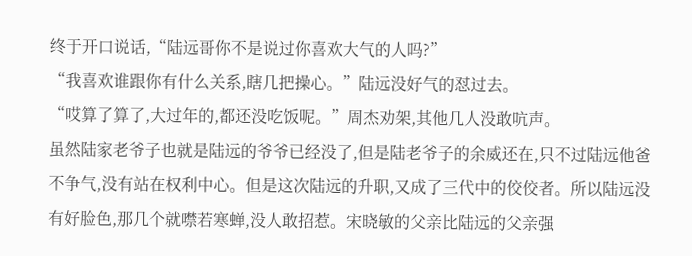终于开口说话,“陆远哥你不是说过你喜欢大气的人吗?”
“我喜欢谁跟你有什么关系,瞎几把操心。”陆远没好气的怼过去。
“哎算了算了,大过年的,都还没吃饭呢。”周杰劝架,其他几人没敢吭声。
虽然陆家老爷子也就是陆远的爷爷已经没了,但是陆老爷子的余威还在,只不过陆远他爸不争气,没有站在权利中心。但是这次陆远的升职,又成了三代中的佼佼者。所以陆远没有好脸色,那几个就噤若寒蝉,没人敢招惹。宋晓敏的父亲比陆远的父亲强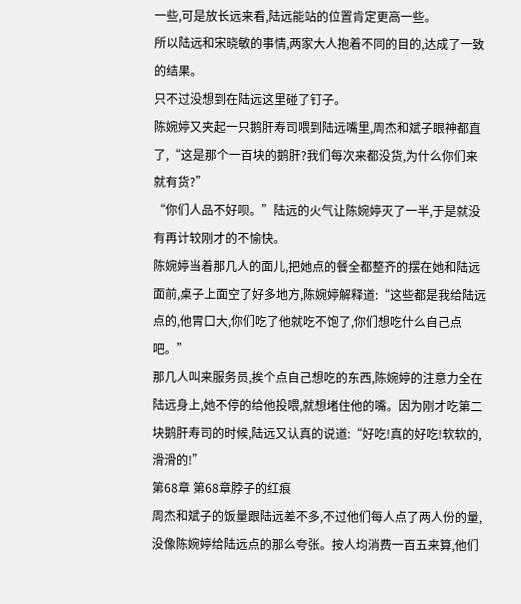一些,可是放长远来看,陆远能站的位置肯定更高一些。
所以陆远和宋晓敏的事情,两家大人抱着不同的目的,达成了一致的结果。
只不过没想到在陆远这里碰了钉子。
陈婉婷又夹起一只鹅肝寿司喂到陆远嘴里,周杰和斌子眼神都直了,“这是那个一百块的鹅肝?我们每次来都没货,为什么你们来就有货?”
“你们人品不好呗。”陆远的火气让陈婉婷灭了一半,于是就没有再计较刚才的不愉快。
陈婉婷当着那几人的面儿,把她点的餐全都整齐的摆在她和陆远面前,桌子上面空了好多地方,陈婉婷解释道:“这些都是我给陆远点的,他胃口大,你们吃了他就吃不饱了,你们想吃什么自己点吧。”
那几人叫来服务员,挨个点自己想吃的东西,陈婉婷的注意力全在陆远身上,她不停的给他投喂,就想堵住他的嘴。因为刚才吃第二块鹅肝寿司的时候,陆远又认真的说道:“好吃!真的好吃!软软的,滑滑的!”
第68章 第68章脖子的红痕
周杰和斌子的饭量跟陆远差不多,不过他们每人点了两人份的量,没像陈婉婷给陆远点的那么夸张。按人均消费一百五来算,他们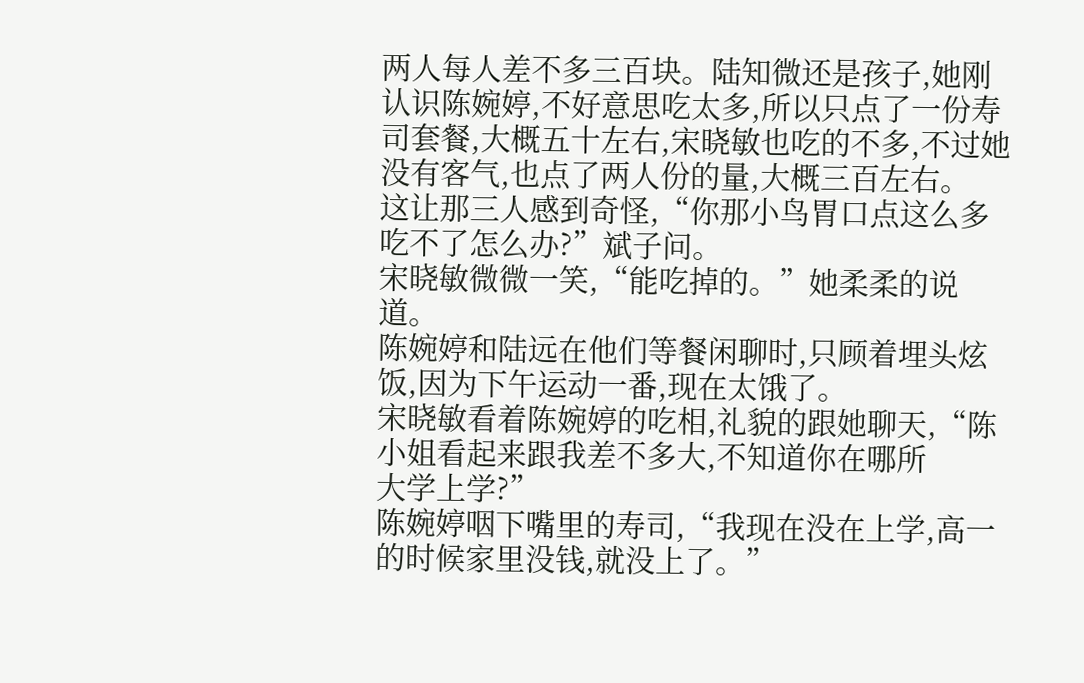两人每人差不多三百块。陆知微还是孩子,她刚认识陈婉婷,不好意思吃太多,所以只点了一份寿司套餐,大概五十左右,宋晓敏也吃的不多,不过她没有客气,也点了两人份的量,大概三百左右。
这让那三人感到奇怪,“你那小鸟胃口点这么多吃不了怎么办?”斌子问。
宋晓敏微微一笑,“能吃掉的。”她柔柔的说道。
陈婉婷和陆远在他们等餐闲聊时,只顾着埋头炫饭,因为下午运动一番,现在太饿了。
宋晓敏看着陈婉婷的吃相,礼貌的跟她聊天,“陈小姐看起来跟我差不多大,不知道你在哪所
大学上学?”
陈婉婷咽下嘴里的寿司,“我现在没在上学,高一的时候家里没钱,就没上了。”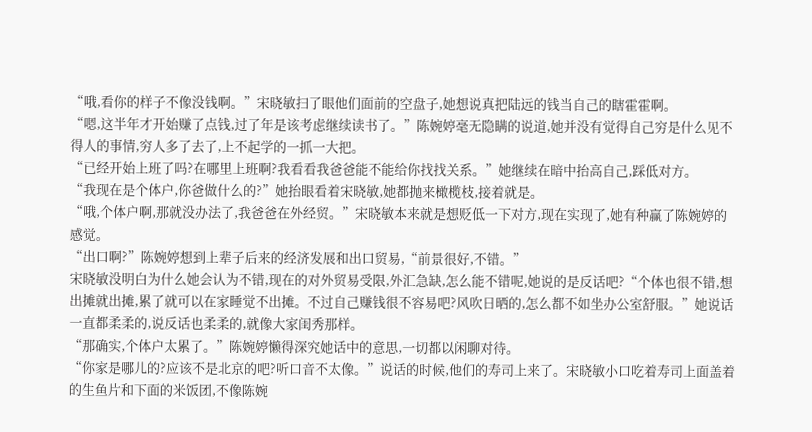“哦,看你的样子不像没钱啊。”宋晓敏扫了眼他们面前的空盘子,她想说真把陆远的钱当自己的瞎霍霍啊。
“嗯,这半年才开始赚了点钱,过了年是该考虑继续读书了。”陈婉婷毫无隐瞒的说道,她并没有觉得自己穷是什么见不得人的事情,穷人多了去了,上不起学的一抓一大把。
“已经开始上班了吗?在哪里上班啊?我看看我爸爸能不能给你找找关系。”她继续在暗中抬高自己,踩低对方。
“我现在是个体户,你爸做什么的?”她抬眼看着宋晓敏,她都抛来橄榄枝,接着就是。
“哦,个体户啊,那就没办法了,我爸爸在外经贸。”宋晓敏本来就是想贬低一下对方,现在实现了,她有种赢了陈婉婷的感觉。
“出口啊?”陈婉婷想到上辈子后来的经济发展和出口贸易,“前景很好,不错。”
宋晓敏没明白为什么她会认为不错,现在的对外贸易受限,外汇急缺,怎么能不错呢,她说的是反话吧?“个体也很不错,想出摊就出摊,累了就可以在家睡觉不出摊。不过自己赚钱很不容易吧?风吹日晒的,怎么都不如坐办公室舒服。”她说话一直都柔柔的,说反话也柔柔的,就像大家闺秀那样。
“那确实,个体户太累了。”陈婉婷懒得深究她话中的意思,一切都以闲聊对待。
“你家是哪儿的?应该不是北京的吧?听口音不太像。”说话的时候,他们的寿司上来了。宋晓敏小口吃着寿司上面盖着的生鱼片和下面的米饭团,不像陈婉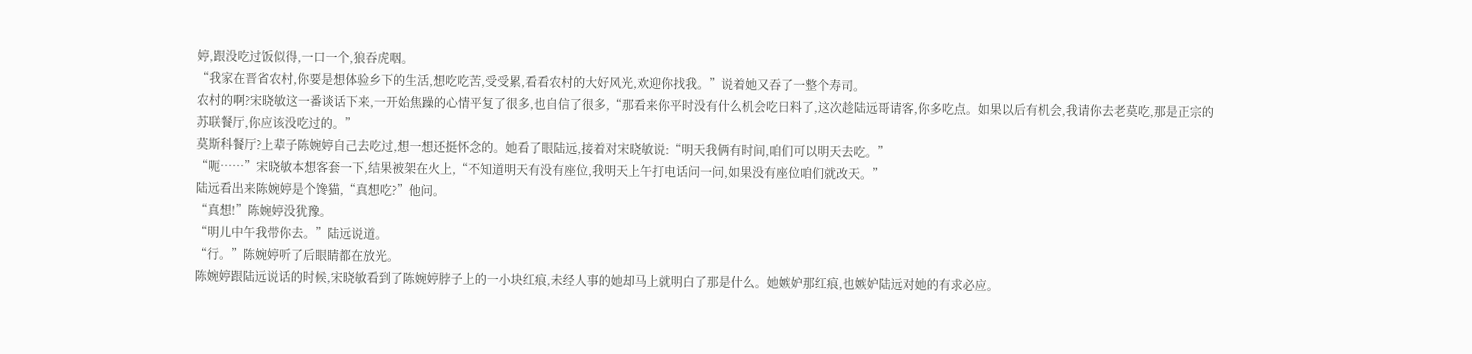婷,跟没吃过饭似得,一口一个,狼吞虎咽。
“我家在晋省农村,你要是想体验乡下的生活,想吃吃苦,受受累,看看农村的大好风光,欢迎你找我。”说着她又吞了一整个寿司。
农村的啊?宋晓敏这一番谈话下来,一开始焦躁的心情平复了很多,也自信了很多,“那看来你平时没有什么机会吃日料了,这次趁陆远哥请客,你多吃点。如果以后有机会,我请你去老莫吃,那是正宗的苏联餐厅,你应该没吃过的。”
莫斯科餐厅?上辈子陈婉婷自己去吃过,想一想还挺怀念的。她看了眼陆远,接着对宋晓敏说:“明天我俩有时间,咱们可以明天去吃。”
“呃……”宋晓敏本想客套一下,结果被架在火上,“不知道明天有没有座位,我明天上午打电话问一问,如果没有座位咱们就改天。”
陆远看出来陈婉婷是个馋猫,“真想吃?”他问。
“真想!”陈婉婷没犹豫。
“明儿中午我带你去。”陆远说道。
“行。”陈婉婷听了后眼睛都在放光。
陈婉婷跟陆远说话的时候,宋晓敏看到了陈婉婷脖子上的一小块红痕,未经人事的她却马上就明白了那是什么。她嫉妒那红痕,也嫉妒陆远对她的有求必应。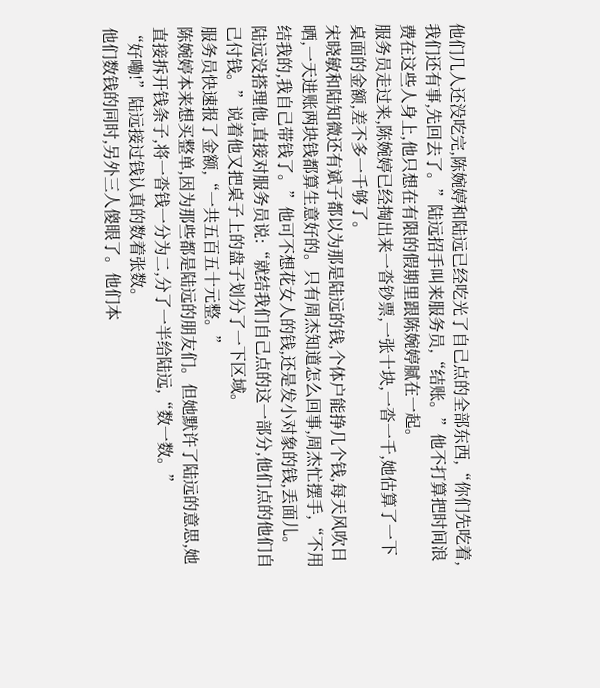他们几人还没吃完,陈婉婷和陆远已经吃光了自己点的全部东西,“你们先吃着,我们还有事,先回去了。”陆远招手叫来服务员,“结账。”他不打算把时间浪费在这些人身上,他只想在有限的假期里跟陈婉婷腻在一起。
服务员走过来,陈婉婷已经掏出来一沓钞票,一张十块,一沓一千,她估算了一下桌面的金额,差不多一千够了。
宋晓敏和陆知微还有斌子都以为那是陆远的钱,个体户能挣几个钱,每天风吹日晒,一天进账两块钱都算生意好的。只有周杰知道怎么回事,周杰忙摆手,“不用结我的,我自己带钱了。”他可不想花女人的钱,还是发小对象的钱,丢面儿。
陆远没搭理他,直接对服务员说:“就结我们自己点的这一部分,他们点的他们自己付钱。”说着他又把桌子上的盘子划分了一下区域。
服务员快速报了金额,“一共五百五十元整。”
陈婉婷本来想买整单,因为那些都是陆远的朋友们。但她默许了陆远的意思,她直接拆开钱条子,将一沓钱一分为二,分了一半给陆远,“数一数。”
“好嘞!”陆远接过钱认真的数着张数。
他们数钱的同时,另外三人傻眼了。他们本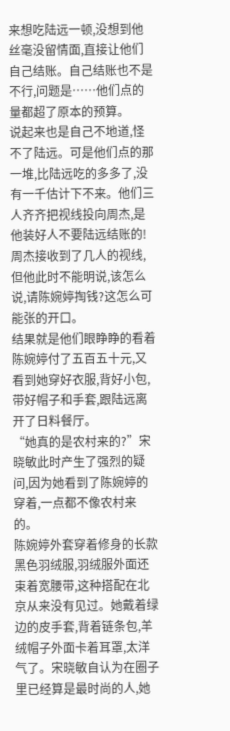来想吃陆远一顿,没想到他丝毫没留情面,直接让他们自己结账。自己结账也不是不行,问题是……他们点的量都超了原本的预算。
说起来也是自己不地道,怪不了陆远。可是他们点的那一堆,比陆远吃的多多了,没有一千估计下不来。他们三人齐齐把视线投向周杰,是他装好人不要陆远结账的!
周杰接收到了几人的视线,但他此时不能明说,该怎么说,请陈婉婷掏钱?这怎么可能张的开口。
结果就是他们眼睁睁的看着陈婉婷付了五百五十元,又看到她穿好衣服,背好小包,带好帽子和手套,跟陆远离开了日料餐厅。
“她真的是农村来的?”宋晓敏此时产生了强烈的疑问,因为她看到了陈婉婷的穿着,一点都不像农村来的。
陈婉婷外套穿着修身的长款黑色羽绒服,羽绒服外面还束着宽腰带,这种搭配在北京从来没有见过。她戴着绿边的皮手套,背着链条包,羊绒帽子外面卡着耳罩,太洋气了。宋晓敏自认为在圈子里已经算是最时尚的人,她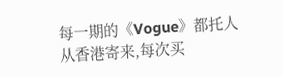每一期的《Vogue》都托人从香港寄来,每次买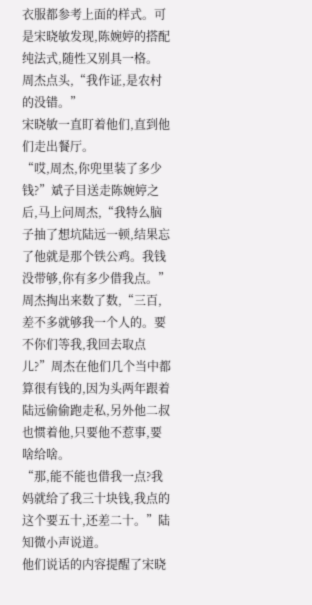衣服都参考上面的样式。可是宋晓敏发现,陈婉婷的搭配纯法式,随性又别具一格。
周杰点头,“我作证,是农村的没错。”
宋晓敏一直盯着他们,直到他们走出餐厅。
“哎,周杰,你兜里装了多少钱?”斌子目送走陈婉婷之后,马上问周杰,“我特么脑子抽了想坑陆远一顿,结果忘了他就是那个铁公鸡。我钱没带够,你有多少借我点。”
周杰掏出来数了数,“三百,差不多就够我一个人的。要不你们等我,我回去取点儿?”周杰在他们几个当中都算很有钱的,因为头两年跟着陆远偷偷跑走私,另外他二叔也惯着他,只要他不惹事,要啥给啥。
“那,能不能也借我一点?我妈就给了我三十块钱,我点的这个要五十,还差二十。”陆知微小声说道。
他们说话的内容提醒了宋晓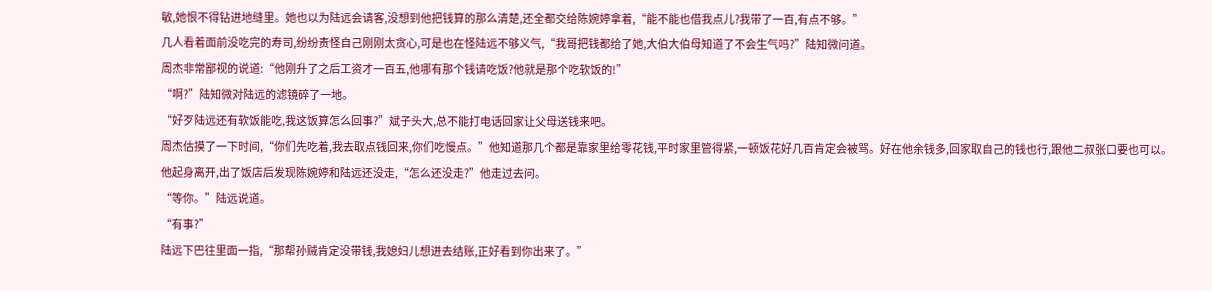敏,她恨不得钻进地缝里。她也以为陆远会请客,没想到他把钱算的那么清楚,还全都交给陈婉婷拿着,“能不能也借我点儿?我带了一百,有点不够。”
几人看着面前没吃完的寿司,纷纷责怪自己刚刚太贪心,可是也在怪陆远不够义气,“我哥把钱都给了她,大伯大伯母知道了不会生气吗?”陆知微问道。
周杰非常鄙视的说道:“他刚升了之后工资才一百五,他哪有那个钱请吃饭?他就是那个吃软饭的!”
“啊?”陆知微对陆远的滤镜碎了一地。
“好歹陆远还有软饭能吃,我这饭算怎么回事?”斌子头大,总不能打电话回家让父母送钱来吧。
周杰估摸了一下时间,“你们先吃着,我去取点钱回来,你们吃慢点。”他知道那几个都是靠家里给零花钱,平时家里管得紧,一顿饭花好几百肯定会被骂。好在他余钱多,回家取自己的钱也行,跟他二叔张口要也可以。
他起身离开,出了饭店后发现陈婉婷和陆远还没走,“怎么还没走?”他走过去问。
“等你。”陆远说道。
“有事?”
陆远下巴往里面一指,“那帮孙贼肯定没带钱,我媳妇儿想进去结账,正好看到你出来了。”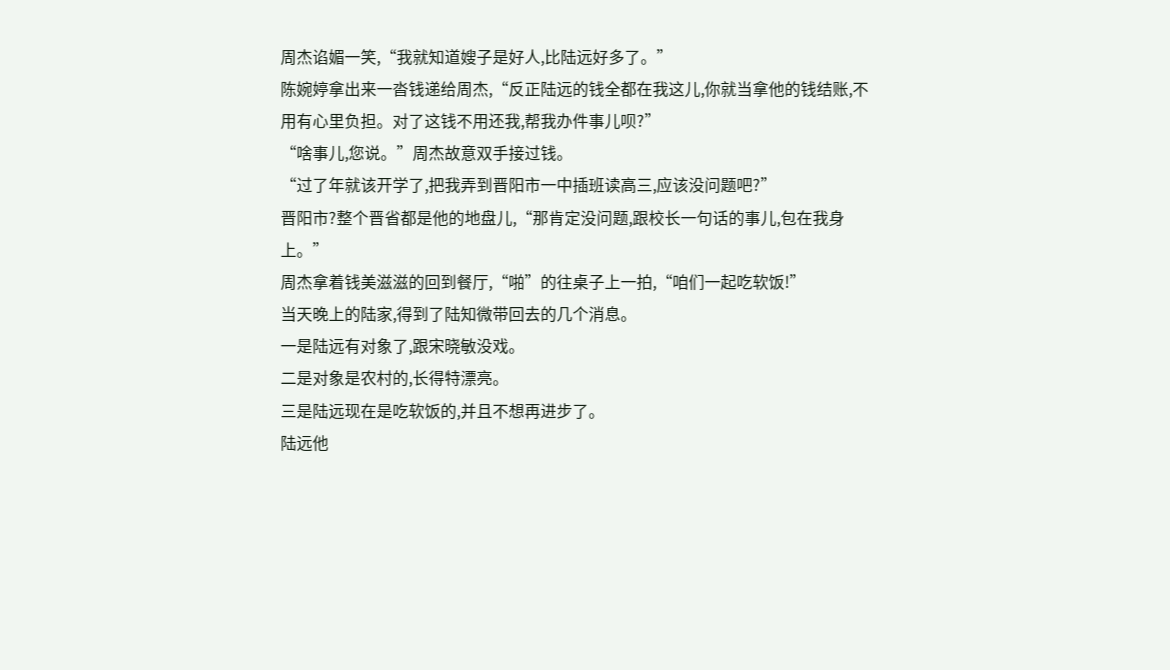周杰谄媚一笑,“我就知道嫂子是好人,比陆远好多了。”
陈婉婷拿出来一沓钱递给周杰,“反正陆远的钱全都在我这儿,你就当拿他的钱结账,不用有心里负担。对了这钱不用还我,帮我办件事儿呗?”
“啥事儿,您说。”周杰故意双手接过钱。
“过了年就该开学了,把我弄到晋阳市一中插班读高三,应该没问题吧?”
晋阳市?整个晋省都是他的地盘儿,“那肯定没问题,跟校长一句话的事儿,包在我身上。”
周杰拿着钱美滋滋的回到餐厅,“啪”的往桌子上一拍,“咱们一起吃软饭!”
当天晚上的陆家,得到了陆知微带回去的几个消息。
一是陆远有对象了,跟宋晓敏没戏。
二是对象是农村的,长得特漂亮。
三是陆远现在是吃软饭的,并且不想再进步了。
陆远他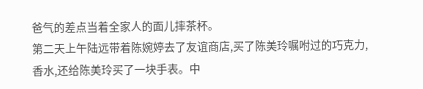爸气的差点当着全家人的面儿摔茶杯。
第二天上午陆远带着陈婉婷去了友谊商店,买了陈美玲嘱咐过的巧克力,香水,还给陈美玲买了一块手表。中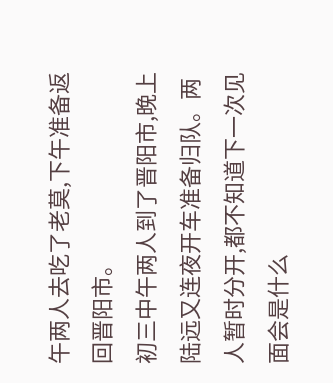午两人去吃了老莫,下午准备返回晋阳市。
初三中午两人到了晋阳市,晚上陆远又连夜开车准备归队。两人暂时分开,都不知道下一次见面会是什么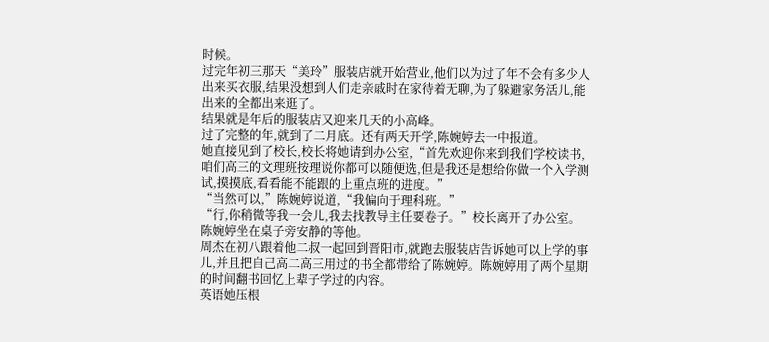时候。
过完年初三那天“美玲”服装店就开始营业,他们以为过了年不会有多少人出来买衣服,结果没想到人们走亲戚时在家待着无聊,为了躲避家务活儿,能出来的全都出来逛了。
结果就是年后的服装店又迎来几天的小高峰。
过了完整的年,就到了二月底。还有两天开学,陈婉婷去一中报道。
她直接见到了校长,校长将她请到办公室,“首先欢迎你来到我们学校读书,咱们高三的文理班按理说你都可以随便选,但是我还是想给你做一个入学测试,摸摸底,看看能不能跟的上重点班的进度。”
“当然可以,”陈婉婷说道,“我偏向于理科班。”
“行,你稍微等我一会儿,我去找教导主任要卷子。”校长离开了办公室。
陈婉婷坐在桌子旁安静的等他。
周杰在初八跟着他二叔一起回到晋阳市,就跑去服装店告诉她可以上学的事儿,并且把自己高二高三用过的书全都带给了陈婉婷。陈婉婷用了两个星期的时间翻书回忆上辈子学过的内容。
英语她压根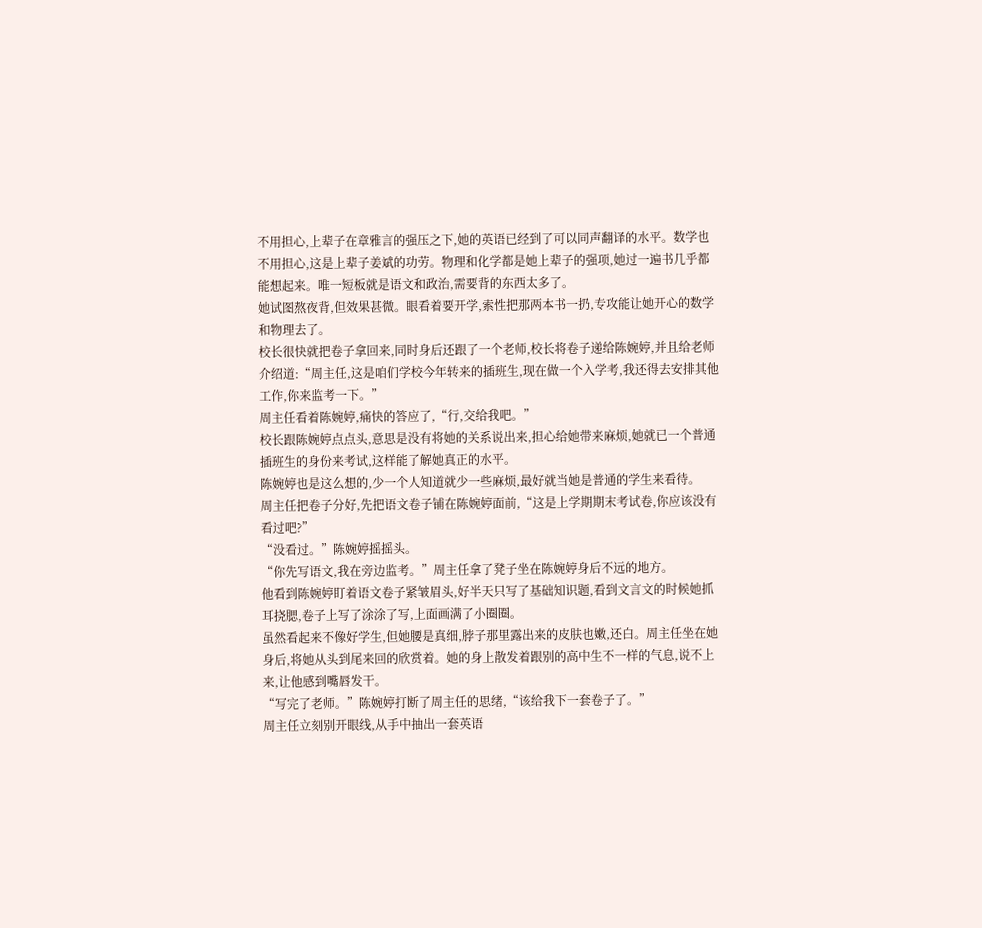不用担心,上辈子在章雅言的强压之下,她的英语已经到了可以同声翻译的水平。数学也不用担心,这是上辈子姜斌的功劳。物理和化学都是她上辈子的强项,她过一遍书几乎都能想起来。唯一短板就是语文和政治,需要背的东西太多了。
她试图熬夜背,但效果甚微。眼看着要开学,索性把那两本书一扔,专攻能让她开心的数学和物理去了。
校长很快就把卷子拿回来,同时身后还跟了一个老师,校长将卷子递给陈婉婷,并且给老师介绍道:“周主任,这是咱们学校今年转来的插班生,现在做一个入学考,我还得去安排其他工作,你来监考一下。”
周主任看着陈婉婷,痛快的答应了,“行,交给我吧。”
校长跟陈婉婷点点头,意思是没有将她的关系说出来,担心给她带来麻烦,她就已一个普通插班生的身份来考试,这样能了解她真正的水平。
陈婉婷也是这么想的,少一个人知道就少一些麻烦,最好就当她是普通的学生来看待。
周主任把卷子分好,先把语文卷子铺在陈婉婷面前,“这是上学期期末考试卷,你应该没有看过吧?”
“没看过。”陈婉婷摇摇头。
“你先写语文,我在旁边监考。”周主任拿了凳子坐在陈婉婷身后不远的地方。
他看到陈婉婷盯着语文卷子紧皱眉头,好半天只写了基础知识题,看到文言文的时候她抓耳挠腮,卷子上写了涂涂了写,上面画满了小圈圈。
虽然看起来不像好学生,但她腰是真细,脖子那里露出来的皮肤也嫩,还白。周主任坐在她身后,将她从头到尾来回的欣赏着。她的身上散发着跟别的高中生不一样的气息,说不上来,让他感到嘴唇发干。
“写完了老师。”陈婉婷打断了周主任的思绪,“该给我下一套卷子了。”
周主任立刻别开眼线,从手中抽出一套英语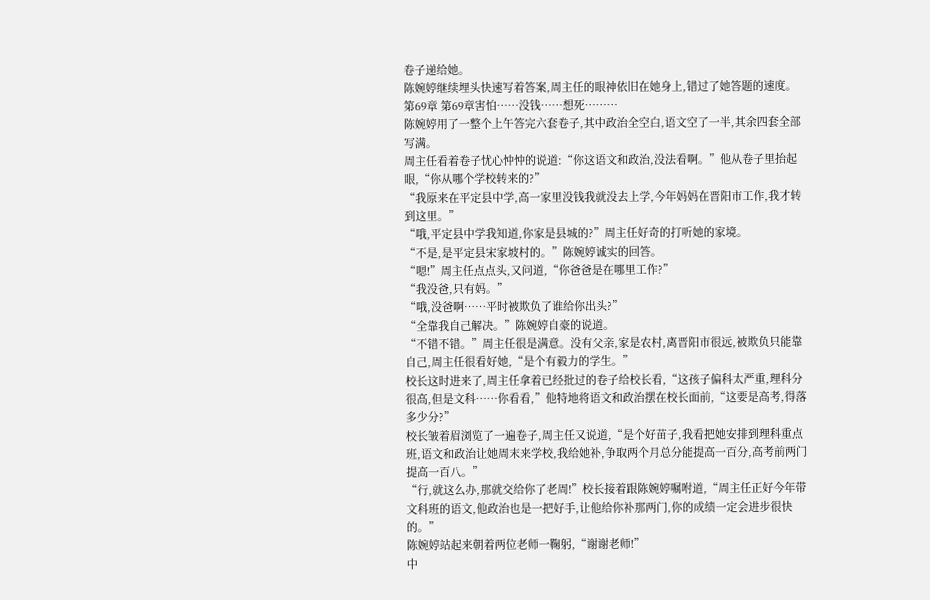卷子递给她。
陈婉婷继续埋头快速写着答案,周主任的眼神依旧在她身上,错过了她答题的速度。
第69章 第69章害怕……没钱……想死………
陈婉婷用了一整个上午答完六套卷子,其中政治全空白,语文空了一半,其余四套全部写满。
周主任看着卷子忧心忡忡的说道:“你这语文和政治,没法看啊。”他从卷子里抬起眼,“你从哪个学校转来的?”
“我原来在平定县中学,高一家里没钱我就没去上学,今年妈妈在晋阳市工作,我才转到这里。”
“哦,平定县中学我知道,你家是县城的?”周主任好奇的打听她的家境。
“不是,是平定县宋家坡村的。”陈婉婷诚实的回答。
“嗯!”周主任点点头,又问道,“你爸爸是在哪里工作?”
“我没爸,只有妈。”
“哦,没爸啊……平时被欺负了谁给你出头?”
“全靠我自己解决。”陈婉婷自豪的说道。
“不错不错。”周主任很是满意。没有父亲,家是农村,离晋阳市很远,被欺负只能靠自己,周主任很看好她,“是个有毅力的学生。”
校长这时进来了,周主任拿着已经批过的卷子给校长看,“这孩子偏科太严重,理科分很高,但是文科……你看看,”他特地将语文和政治摆在校长面前,“这要是高考,得落多少分?”
校长皱着眉浏览了一遍卷子,周主任又说道,“是个好苗子,我看把她安排到理科重点班,语文和政治让她周末来学校,我给她补,争取两个月总分能提高一百分,高考前两门提高一百八。”
“行,就这么办,那就交给你了老周!”校长接着跟陈婉婷嘱咐道,“周主任正好今年带文科班的语文,他政治也是一把好手,让他给你补那两门,你的成绩一定会进步很快的。”
陈婉婷站起来朝着两位老师一鞠躬,“谢谢老师!”
中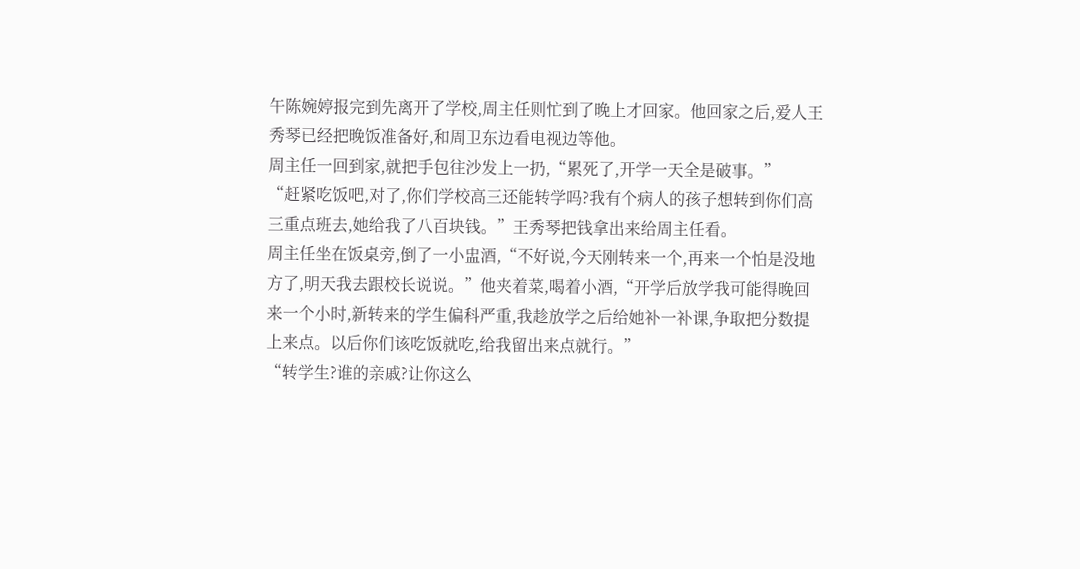午陈婉婷报完到先离开了学校,周主任则忙到了晚上才回家。他回家之后,爱人王秀琴已经把晚饭准备好,和周卫东边看电视边等他。
周主任一回到家,就把手包往沙发上一扔,“累死了,开学一天全是破事。”
“赶紧吃饭吧,对了,你们学校高三还能转学吗?我有个病人的孩子想转到你们高三重点班去,她给我了八百块钱。”王秀琴把钱拿出来给周主任看。
周主任坐在饭桌旁,倒了一小盅酒,“不好说,今天刚转来一个,再来一个怕是没地方了,明天我去跟校长说说。”他夹着菜,喝着小酒,“开学后放学我可能得晚回来一个小时,新转来的学生偏科严重,我趁放学之后给她补一补课,争取把分数提上来点。以后你们该吃饭就吃,给我留出来点就行。”
“转学生?谁的亲戚?让你这么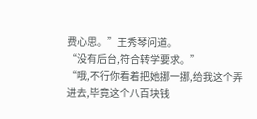费心思。”王秀琴问道。
“没有后台,符合转学要求。”
“哦,不行你看着把她挪一挪,给我这个弄进去,毕竟这个八百块钱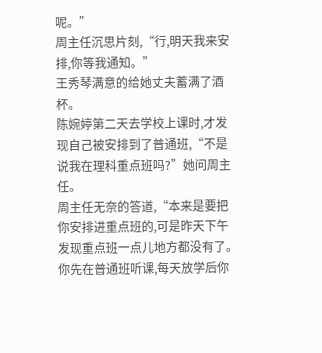呢。”
周主任沉思片刻,“行,明天我来安排,你等我通知。”
王秀琴满意的给她丈夫蓄满了酒杯。
陈婉婷第二天去学校上课时,才发现自己被安排到了普通班,“不是说我在理科重点班吗?”她问周主任。
周主任无奈的答道,“本来是要把你安排进重点班的,可是昨天下午发现重点班一点儿地方都没有了。你先在普通班听课,每天放学后你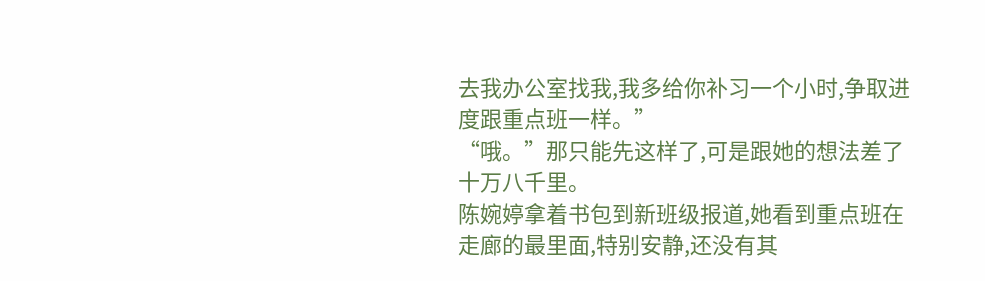去我办公室找我,我多给你补习一个小时,争取进度跟重点班一样。”
“哦。”那只能先这样了,可是跟她的想法差了十万八千里。
陈婉婷拿着书包到新班级报道,她看到重点班在走廊的最里面,特别安静,还没有其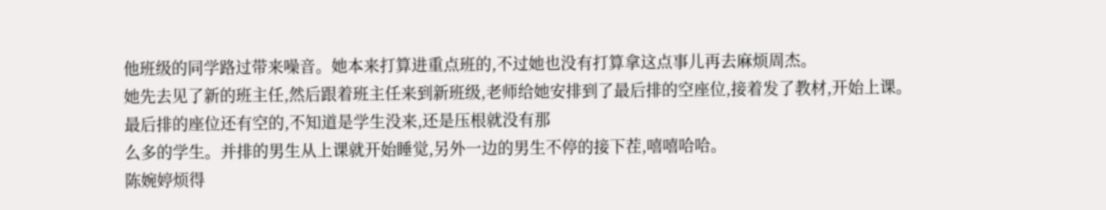他班级的同学路过带来噪音。她本来打算进重点班的,不过她也没有打算拿这点事儿再去麻烦周杰。
她先去见了新的班主任,然后跟着班主任来到新班级,老师给她安排到了最后排的空座位,接着发了教材,开始上课。
最后排的座位还有空的,不知道是学生没来,还是压根就没有那
么多的学生。并排的男生从上课就开始睡觉,另外一边的男生不停的接下茬,嘻嘻哈哈。
陈婉婷烦得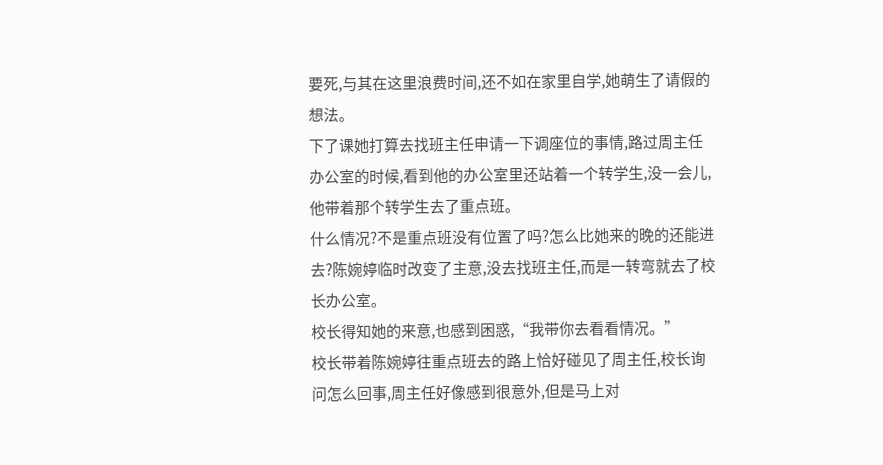要死,与其在这里浪费时间,还不如在家里自学,她萌生了请假的想法。
下了课她打算去找班主任申请一下调座位的事情,路过周主任办公室的时候,看到他的办公室里还站着一个转学生,没一会儿,他带着那个转学生去了重点班。
什么情况?不是重点班没有位置了吗?怎么比她来的晚的还能进去?陈婉婷临时改变了主意,没去找班主任,而是一转弯就去了校长办公室。
校长得知她的来意,也感到困惑,“我带你去看看情况。”
校长带着陈婉婷往重点班去的路上恰好碰见了周主任,校长询问怎么回事,周主任好像感到很意外,但是马上对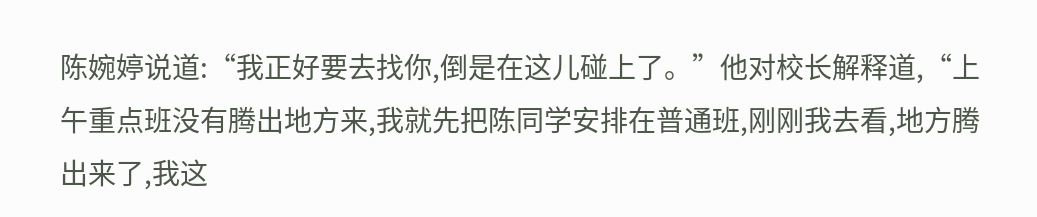陈婉婷说道:“我正好要去找你,倒是在这儿碰上了。”他对校长解释道,“上午重点班没有腾出地方来,我就先把陈同学安排在普通班,刚刚我去看,地方腾出来了,我这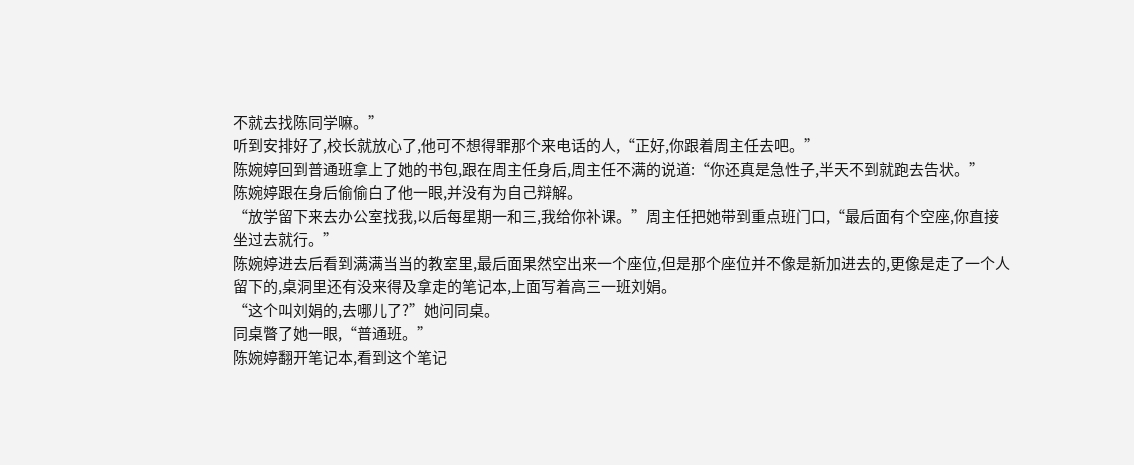不就去找陈同学嘛。”
听到安排好了,校长就放心了,他可不想得罪那个来电话的人,“正好,你跟着周主任去吧。”
陈婉婷回到普通班拿上了她的书包,跟在周主任身后,周主任不满的说道:“你还真是急性子,半天不到就跑去告状。”
陈婉婷跟在身后偷偷白了他一眼,并没有为自己辩解。
“放学留下来去办公室找我,以后每星期一和三,我给你补课。”周主任把她带到重点班门口,“最后面有个空座,你直接坐过去就行。”
陈婉婷进去后看到满满当当的教室里,最后面果然空出来一个座位,但是那个座位并不像是新加进去的,更像是走了一个人留下的,桌洞里还有没来得及拿走的笔记本,上面写着高三一班刘娟。
“这个叫刘娟的,去哪儿了?”她问同桌。
同桌瞥了她一眼,“普通班。”
陈婉婷翻开笔记本,看到这个笔记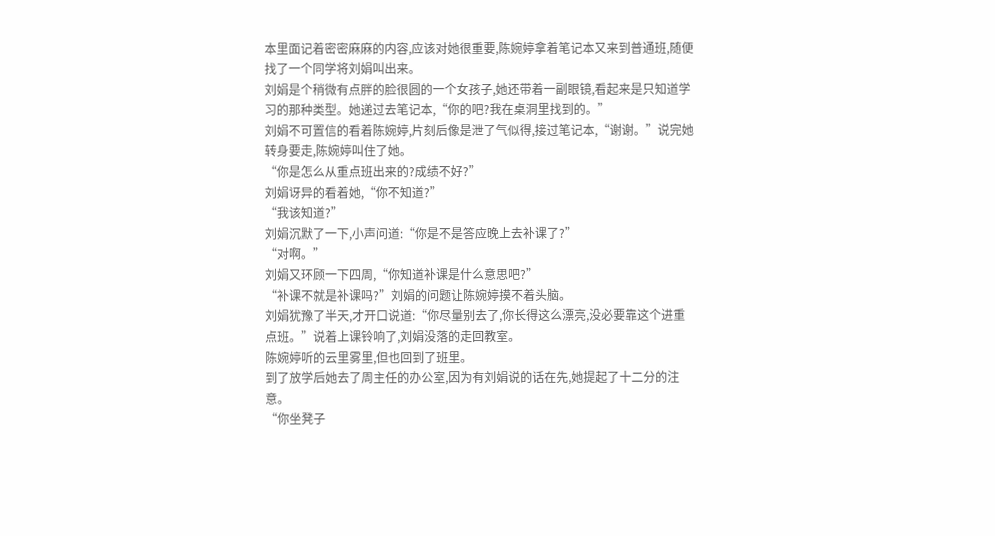本里面记着密密麻麻的内容,应该对她很重要,陈婉婷拿着笔记本又来到普通班,随便找了一个同学将刘娟叫出来。
刘娟是个稍微有点胖的脸很圆的一个女孩子,她还带着一副眼镜,看起来是只知道学习的那种类型。她递过去笔记本,“你的吧?我在桌洞里找到的。”
刘娟不可置信的看着陈婉婷,片刻后像是泄了气似得,接过笔记本,“谢谢。”说完她转身要走,陈婉婷叫住了她。
“你是怎么从重点班出来的?成绩不好?”
刘娟讶异的看着她,“你不知道?”
“我该知道?”
刘娟沉默了一下,小声问道:“你是不是答应晚上去补课了?”
“对啊。”
刘娟又环顾一下四周,“你知道补课是什么意思吧?”
“补课不就是补课吗?”刘娟的问题让陈婉婷摸不着头脑。
刘娟犹豫了半天,才开口说道:“你尽量别去了,你长得这么漂亮,没必要靠这个进重点班。”说着上课铃响了,刘娟没落的走回教室。
陈婉婷听的云里雾里,但也回到了班里。
到了放学后她去了周主任的办公室,因为有刘娟说的话在先,她提起了十二分的注意。
“你坐凳子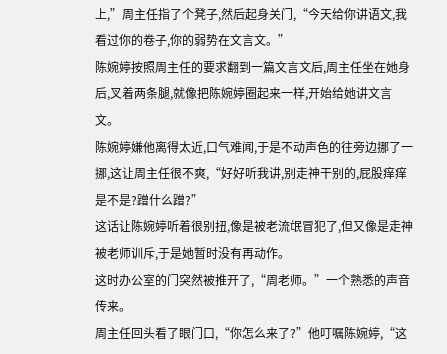上,”周主任指了个凳子,然后起身关门,“今天给你讲语文,我看过你的卷子,你的弱势在文言文。”
陈婉婷按照周主任的要求翻到一篇文言文后,周主任坐在她身后,叉着两条腿,就像把陈婉婷圈起来一样,开始给她讲文言文。
陈婉婷嫌他离得太近,口气难闻,于是不动声色的往旁边挪了一挪,这让周主任很不爽,“好好听我讲,别走神干别的,屁股痒痒是不是?蹭什么蹭?”
这话让陈婉婷听着很别扭,像是被老流氓冒犯了,但又像是走神被老师训斥,于是她暂时没有再动作。
这时办公室的门突然被推开了,“周老师。”一个熟悉的声音传来。
周主任回头看了眼门口,“你怎么来了?”他叮嘱陈婉婷,“这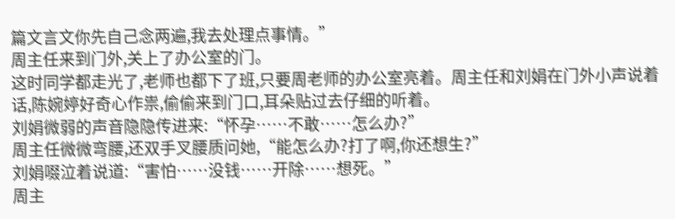篇文言文你先自己念两遍,我去处理点事情。”
周主任来到门外,关上了办公室的门。
这时同学都走光了,老师也都下了班,只要周老师的办公室亮着。周主任和刘娟在门外小声说着话,陈婉婷好奇心作祟,偷偷来到门口,耳朵贴过去仔细的听着。
刘娟微弱的声音隐隐传进来:“怀孕……不敢……怎么办?”
周主任微微弯腰,还双手叉腰质问她,“能怎么办?打了啊,你还想生?”
刘娟啜泣着说道:“害怕……没钱……开除……想死。”
周主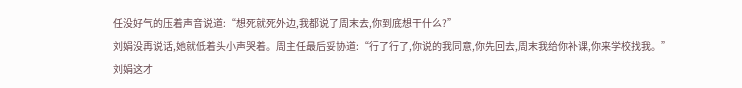任没好气的压着声音说道:“想死就死外边,我都说了周末去,你到底想干什么?”
刘娟没再说话,她就低着头小声哭着。周主任最后妥协道:“行了行了,你说的我同意,你先回去,周末我给你补课,你来学校找我。”
刘娟这才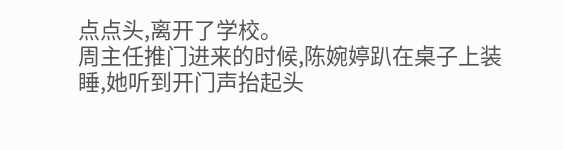点点头,离开了学校。
周主任推门进来的时候,陈婉婷趴在桌子上装睡,她听到开门声抬起头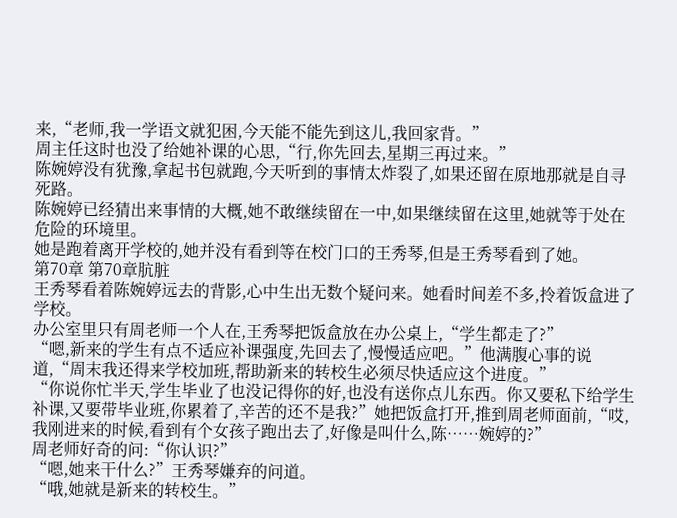来,“老师,我一学语文就犯困,今天能不能先到这儿,我回家背。”
周主任这时也没了给她补课的心思,“行,你先回去,星期三再过来。”
陈婉婷没有犹豫,拿起书包就跑,今天听到的事情太炸裂了,如果还留在原地那就是自寻死路。
陈婉婷已经猜出来事情的大概,她不敢继续留在一中,如果继续留在这里,她就等于处在危险的环境里。
她是跑着离开学校的,她并没有看到等在校门口的王秀琴,但是王秀琴看到了她。
第70章 第70章肮脏
王秀琴看着陈婉婷远去的背影,心中生出无数个疑问来。她看时间差不多,拎着饭盒进了学校。
办公室里只有周老师一个人在,王秀琴把饭盒放在办公桌上,“学生都走了?”
“嗯,新来的学生有点不适应补课强度,先回去了,慢慢适应吧。”他满腹心事的说道,“周末我还得来学校加班,帮助新来的转校生必须尽快适应这个进度。”
“你说你忙半天,学生毕业了也没记得你的好,也没有送你点儿东西。你又要私下给学生补课,又要带毕业班,你累着了,辛苦的还不是我?”她把饭盒打开,推到周老师面前,“哎,我刚进来的时候,看到有个女孩子跑出去了,好像是叫什么,陈……婉婷的?”
周老师好奇的问:“你认识?”
“嗯,她来干什么?”王秀琴嫌弃的问道。
“哦,她就是新来的转校生。”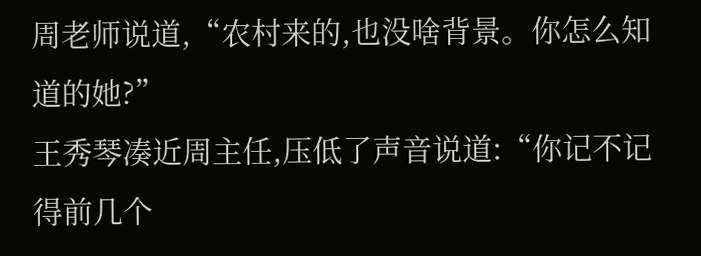周老师说道,“农村来的,也没啥背景。你怎么知道的她?”
王秀琴凑近周主任,压低了声音说道:“你记不记得前几个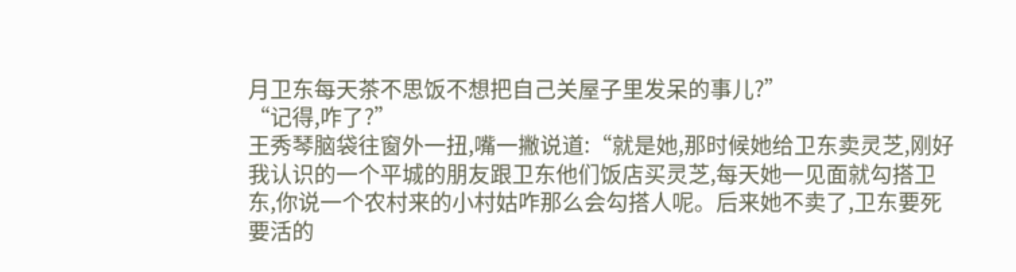月卫东每天茶不思饭不想把自己关屋子里发呆的事儿?”
“记得,咋了?”
王秀琴脑袋往窗外一扭,嘴一撇说道:“就是她,那时候她给卫东卖灵芝,刚好我认识的一个平城的朋友跟卫东他们饭店买灵芝,每天她一见面就勾搭卫东,你说一个农村来的小村姑咋那么会勾搭人呢。后来她不卖了,卫东要死要活的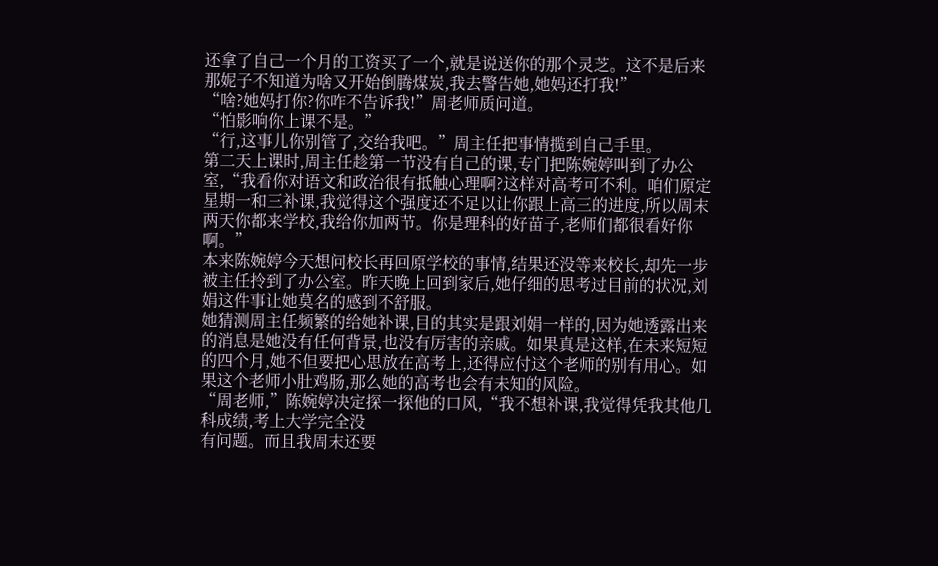还拿了自己一个月的工资买了一个,就是说送你的那个灵芝。这不是后来那妮子不知道为啥又开始倒腾煤炭,我去警告她,她妈还打我!”
“啥?她妈打你?你咋不告诉我!”周老师质问道。
“怕影响你上课不是。”
“行,这事儿你别管了,交给我吧。”周主任把事情揽到自己手里。
第二天上课时,周主任趁第一节没有自己的课,专门把陈婉婷叫到了办公室,“我看你对语文和政治很有抵触心理啊?这样对高考可不利。咱们原定星期一和三补课,我觉得这个强度还不足以让你跟上高三的进度,所以周末两天你都来学校,我给你加两节。你是理科的好苗子,老师们都很看好你啊。”
本来陈婉婷今天想问校长再回原学校的事情,结果还没等来校长,却先一步被主任拎到了办公室。昨天晚上回到家后,她仔细的思考过目前的状况,刘娟这件事让她莫名的感到不舒服。
她猜测周主任频繁的给她补课,目的其实是跟刘娟一样的,因为她透露出来的消息是她没有任何背景,也没有厉害的亲戚。如果真是这样,在未来短短的四个月,她不但要把心思放在高考上,还得应付这个老师的别有用心。如果这个老师小肚鸡肠,那么她的高考也会有未知的风险。
“周老师,”陈婉婷决定探一探他的口风,“我不想补课,我觉得凭我其他几科成绩,考上大学完全没
有问题。而且我周末还要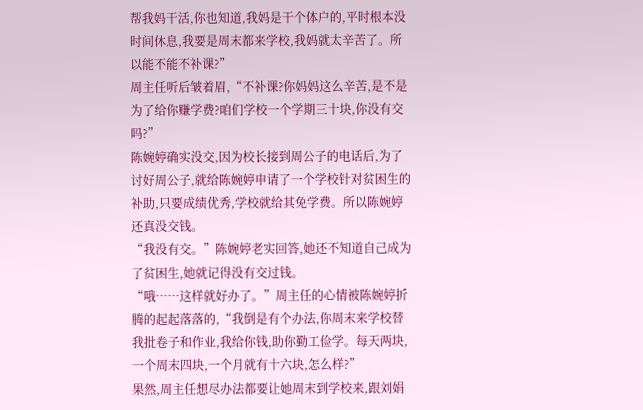帮我妈干活,你也知道,我妈是干个体户的,平时根本没时间休息,我要是周末都来学校,我妈就太辛苦了。所以能不能不补课?”
周主任听后皱着眉,“不补课?你妈妈这么辛苦,是不是为了给你赚学费?咱们学校一个学期三十块,你没有交吗?”
陈婉婷确实没交,因为校长接到周公子的电话后,为了讨好周公子,就给陈婉婷申请了一个学校针对贫困生的补助,只要成绩优秀,学校就给其免学费。所以陈婉婷还真没交钱。
“我没有交。”陈婉婷老实回答,她还不知道自己成为了贫困生,她就记得没有交过钱。
“哦……这样就好办了。”周主任的心情被陈婉婷折腾的起起落落的,“我倒是有个办法,你周末来学校替我批卷子和作业,我给你钱,助你勤工俭学。每天两块,一个周末四块,一个月就有十六块,怎么样?”
果然,周主任想尽办法都要让她周末到学校来,跟刘娟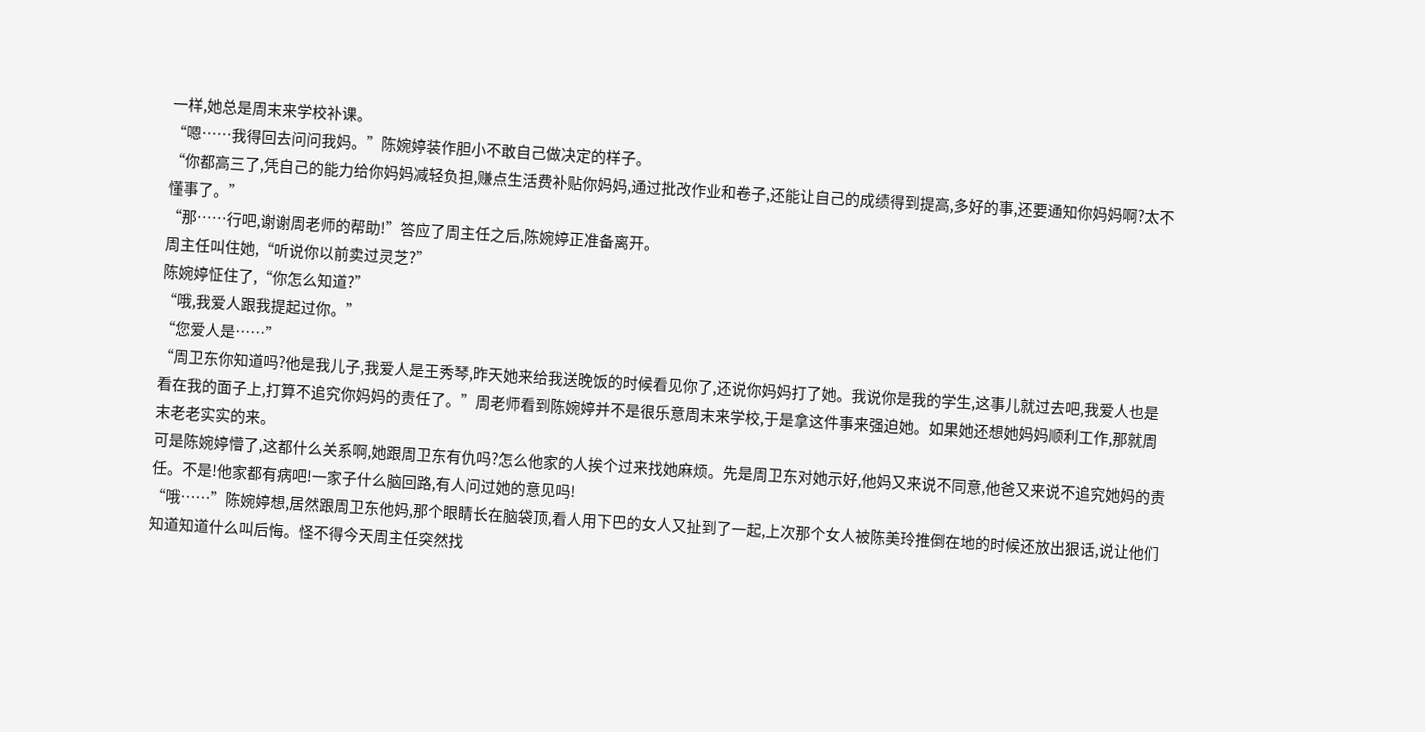一样,她总是周末来学校补课。
“嗯……我得回去问问我妈。”陈婉婷装作胆小不敢自己做决定的样子。
“你都高三了,凭自己的能力给你妈妈减轻负担,赚点生活费补贴你妈妈,通过批改作业和卷子,还能让自己的成绩得到提高,多好的事,还要通知你妈妈啊?太不懂事了。”
“那……行吧,谢谢周老师的帮助!”答应了周主任之后,陈婉婷正准备离开。
周主任叫住她,“听说你以前卖过灵芝?”
陈婉婷怔住了,“你怎么知道?”
“哦,我爱人跟我提起过你。”
“您爱人是……”
“周卫东你知道吗?他是我儿子,我爱人是王秀琴,昨天她来给我送晚饭的时候看见你了,还说你妈妈打了她。我说你是我的学生,这事儿就过去吧,我爱人也是看在我的面子上,打算不追究你妈妈的责任了。”周老师看到陈婉婷并不是很乐意周末来学校,于是拿这件事来强迫她。如果她还想她妈妈顺利工作,那就周末老老实实的来。
可是陈婉婷懵了,这都什么关系啊,她跟周卫东有仇吗?怎么他家的人挨个过来找她麻烦。先是周卫东对她示好,他妈又来说不同意,他爸又来说不追究她妈的责任。不是!他家都有病吧!一家子什么脑回路,有人问过她的意见吗!
“哦……”陈婉婷想,居然跟周卫东他妈,那个眼睛长在脑袋顶,看人用下巴的女人又扯到了一起,上次那个女人被陈美玲推倒在地的时候还放出狠话,说让他们知道知道什么叫后悔。怪不得今天周主任突然找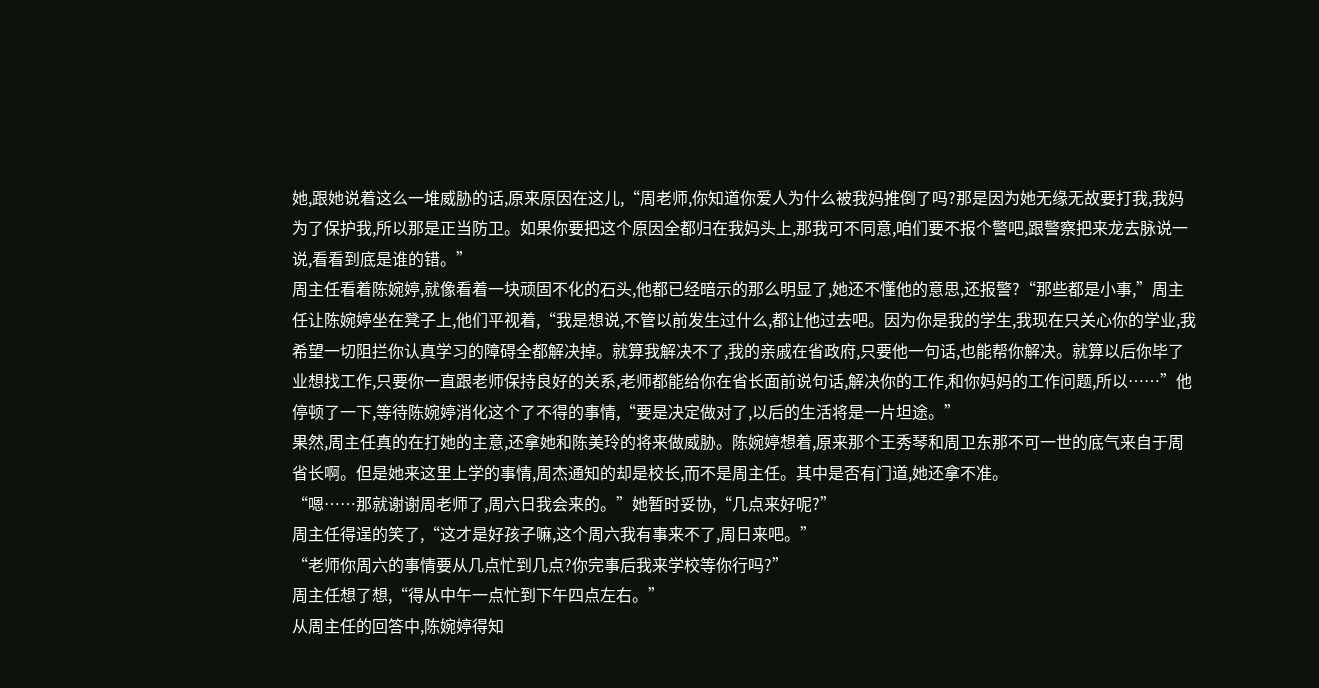她,跟她说着这么一堆威胁的话,原来原因在这儿,“周老师,你知道你爱人为什么被我妈推倒了吗?那是因为她无缘无故要打我,我妈为了保护我,所以那是正当防卫。如果你要把这个原因全都归在我妈头上,那我可不同意,咱们要不报个警吧,跟警察把来龙去脉说一说,看看到底是谁的错。”
周主任看着陈婉婷,就像看着一块顽固不化的石头,他都已经暗示的那么明显了,她还不懂他的意思,还报警?“那些都是小事,”周主任让陈婉婷坐在凳子上,他们平视着,“我是想说,不管以前发生过什么,都让他过去吧。因为你是我的学生,我现在只关心你的学业,我希望一切阻拦你认真学习的障碍全都解决掉。就算我解决不了,我的亲戚在省政府,只要他一句话,也能帮你解决。就算以后你毕了业想找工作,只要你一直跟老师保持良好的关系,老师都能给你在省长面前说句话,解决你的工作,和你妈妈的工作问题,所以……”他停顿了一下,等待陈婉婷消化这个了不得的事情,“要是决定做对了,以后的生活将是一片坦途。”
果然,周主任真的在打她的主意,还拿她和陈美玲的将来做威胁。陈婉婷想着,原来那个王秀琴和周卫东那不可一世的底气来自于周省长啊。但是她来这里上学的事情,周杰通知的却是校长,而不是周主任。其中是否有门道,她还拿不准。
“嗯……那就谢谢周老师了,周六日我会来的。”她暂时妥协,“几点来好呢?”
周主任得逞的笑了,“这才是好孩子嘛,这个周六我有事来不了,周日来吧。”
“老师你周六的事情要从几点忙到几点?你完事后我来学校等你行吗?”
周主任想了想,“得从中午一点忙到下午四点左右。”
从周主任的回答中,陈婉婷得知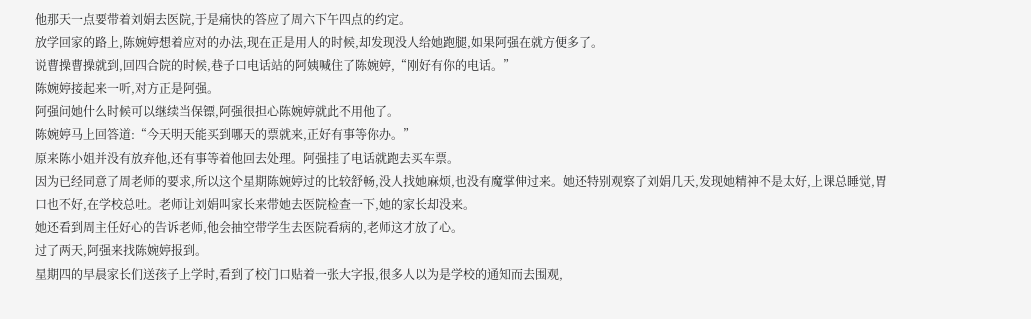他那天一点要带着刘娟去医院,于是痛快的答应了周六下午四点的约定。
放学回家的路上,陈婉婷想着应对的办法,现在正是用人的时候,却发现没人给她跑腿,如果阿强在就方便多了。
说曹操曹操就到,回四合院的时候,巷子口电话站的阿姨喊住了陈婉婷,“刚好有你的电话。”
陈婉婷接起来一听,对方正是阿强。
阿强问她什么时候可以继续当保镖,阿强很担心陈婉婷就此不用他了。
陈婉婷马上回答道:“今天明天能买到哪天的票就来,正好有事等你办。”
原来陈小姐并没有放弃他,还有事等着他回去处理。阿强挂了电话就跑去买车票。
因为已经同意了周老师的要求,所以这个星期陈婉婷过的比较舒畅,没人找她麻烦,也没有魔掌伸过来。她还特别观察了刘娟几天,发现她精神不是太好,上课总睡觉,胃口也不好,在学校总吐。老师让刘娟叫家长来带她去医院检查一下,她的家长却没来。
她还看到周主任好心的告诉老师,他会抽空带学生去医院看病的,老师这才放了心。
过了两天,阿强来找陈婉婷报到。
星期四的早晨家长们送孩子上学时,看到了校门口贴着一张大字报,很多人以为是学校的通知而去围观,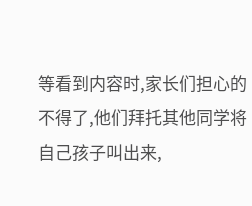等看到内容时,家长们担心的不得了,他们拜托其他同学将自己孩子叫出来,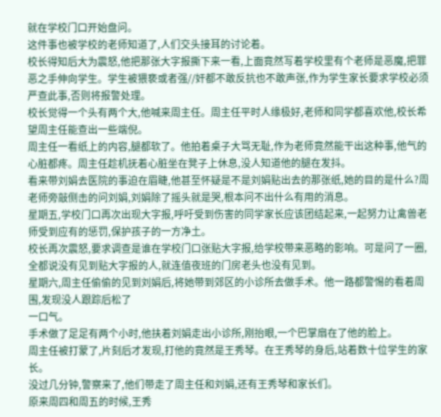就在学校门口开始盘问。
这件事也被学校的老师知道了,人们交头接耳的讨论着。
校长得知后大为震怒,他把那张大字报撕下来一看,上面竟然写着学校里有个老师是恶魔,把罪恶之手伸向学生。学生被猥亵或者强//奸都不敢反抗也不敢声张,作为学生家长要求学校必须严查此事,否则将报警处理。
校长觉得一个头有两个大,他喊来周主任。周主任平时人缘极好,老师和同学都喜欢他,校长希望周主任能查出一些端倪。
周主任一看纸上的内容,腿都软了。他拍着桌子大骂无耻,作为老师竟然能干出这种事,他气的心脏都疼。周主任趁机抚着心脏坐在凳子上休息,没人知道他的腿在发抖。
看来带刘娟去医院的事迫在眉睫,他甚至怀疑是不是刘娟贴出去的那张纸,她的目的是什么?周老师旁敲侧击的问刘娟,刘娟除了摇头就是哭,根本问不出什么有用的消息。
星期五,学校门口再次出现大字报,呼吁受到伤害的同学家长应该团结起来,一起努力让禽兽老师受到应有的惩罚,保护孩子的一方净土。
校长再次震怒,要求调查是谁在学校门口张贴大字报,给学校带来恶略的影响。可是问了一圈,全都说没有见到贴大字报的人,就连值夜班的门房老头也没有见到。
星期六,周主任偷偷的见到刘娟后,将她带到郊区的小诊所去做手术。他一路都警惕的看着周围,发现没人跟踪后松了
一口气。
手术做了足足有两个小时,他扶着刘娟走出小诊所,刚抬眼,一个巴掌扇在了他的脸上。
周主任被打蒙了,片刻后才发现,打他的竟然是王秀琴。在王秀琴的身后,站着数十位学生的家长。
没过几分钟,警察来了,他们带走了周主任和刘娟,还有王秀琴和家长们。
原来周四和周五的时候,王秀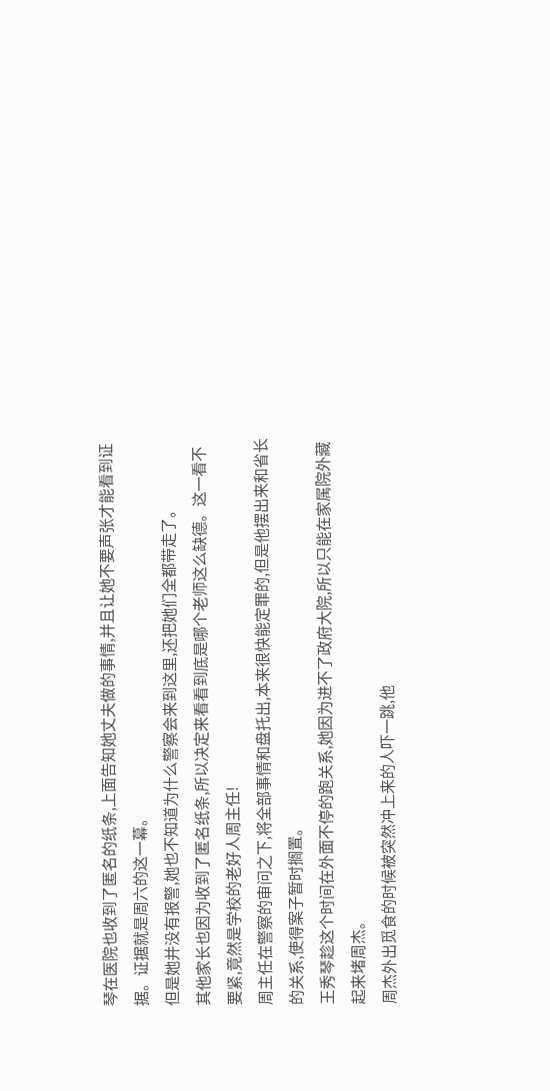琴在医院也收到了匿名的纸条,上面告知她丈夫做的事情,并且让她不要声张才能看到证据。证据就是周六的这一幕。
但是她并没有报警,她也不知道为什么警察会来到这里,还把她们全都带走了。
其他家长也因为收到了匿名纸条,所以决定来看看到底是哪个老师这么缺德。这一看不要紧,竟然是学校的老好人周主任!
周主任在警察的审问之下,将全部事情和盘托出,本来很快能定罪的,但是他摆出来和省长的关系,使得案子暂时搁置。
王秀琴趁这个时间在外面不停的跑关系,她因为进不了政府大院,所以只能在家属院外藏起来堵周杰。
周杰外出觅食的时候被突然冲上来的人吓一跳,他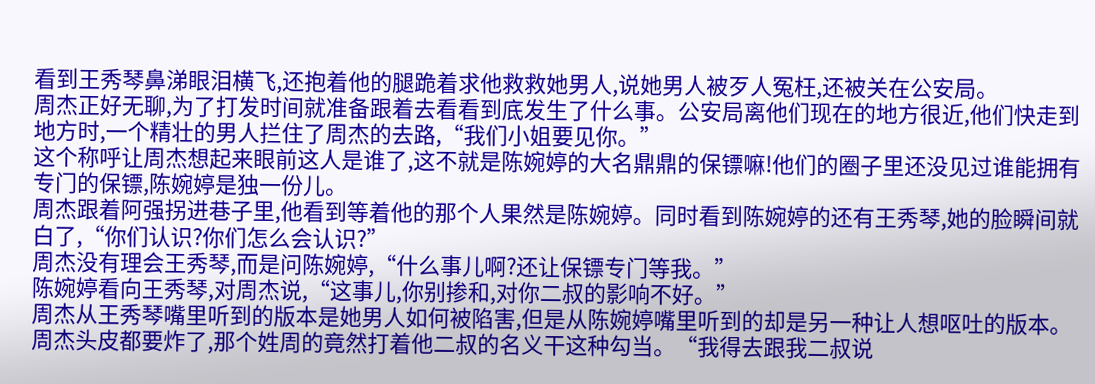看到王秀琴鼻涕眼泪横飞,还抱着他的腿跪着求他救救她男人,说她男人被歹人冤枉,还被关在公安局。
周杰正好无聊,为了打发时间就准备跟着去看看到底发生了什么事。公安局离他们现在的地方很近,他们快走到地方时,一个精壮的男人拦住了周杰的去路,“我们小姐要见你。”
这个称呼让周杰想起来眼前这人是谁了,这不就是陈婉婷的大名鼎鼎的保镖嘛!他们的圈子里还没见过谁能拥有专门的保镖,陈婉婷是独一份儿。
周杰跟着阿强拐进巷子里,他看到等着他的那个人果然是陈婉婷。同时看到陈婉婷的还有王秀琴,她的脸瞬间就白了,“你们认识?你们怎么会认识?”
周杰没有理会王秀琴,而是问陈婉婷,“什么事儿啊?还让保镖专门等我。”
陈婉婷看向王秀琴,对周杰说,“这事儿,你别掺和,对你二叔的影响不好。”
周杰从王秀琴嘴里听到的版本是她男人如何被陷害,但是从陈婉婷嘴里听到的却是另一种让人想呕吐的版本。周杰头皮都要炸了,那个姓周的竟然打着他二叔的名义干这种勾当。“我得去跟我二叔说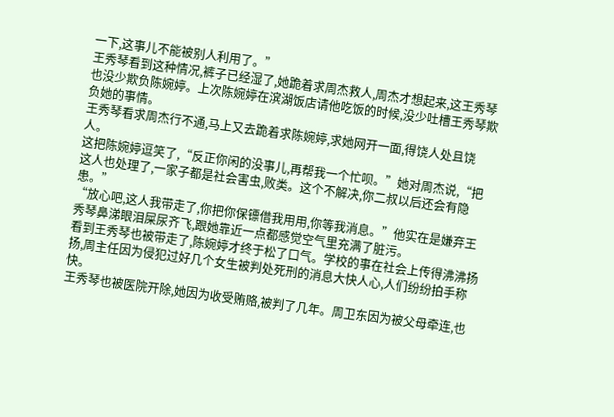一下,这事儿不能被别人利用了。”
王秀琴看到这种情况,裤子已经湿了,她跪着求周杰救人,周杰才想起来,这王秀琴也没少欺负陈婉婷。上次陈婉婷在滨湖饭店请他吃饭的时候,没少吐槽王秀琴欺负她的事情。
王秀琴看求周杰行不通,马上又去跪着求陈婉婷,求她网开一面,得饶人处且饶人。
这把陈婉婷逗笑了,“反正你闲的没事儿,再帮我一个忙呗。”她对周杰说,“把这人也处理了,一家子都是社会害虫,败类。这个不解决,你二叔以后还会有隐患。”
“放心吧,这人我带走了,你把你保镖借我用用,你等我消息。”他实在是嫌弃王秀琴鼻涕眼泪屎尿齐飞,跟她靠近一点都感觉空气里充满了脏污。
看到王秀琴也被带走了,陈婉婷才终于松了口气。学校的事在社会上传得沸沸扬扬,周主任因为侵犯过好几个女生被判处死刑的消息大快人心,人们纷纷拍手称快。
王秀琴也被医院开除,她因为收受贿赂,被判了几年。周卫东因为被父母牵连,也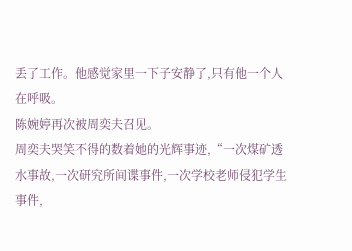丢了工作。他感觉家里一下子安静了,只有他一个人在呼吸。
陈婉婷再次被周奕夫召见。
周奕夫哭笑不得的数着她的光辉事迹,“一次煤矿透水事故,一次研究所间谍事件,一次学校老师侵犯学生事件,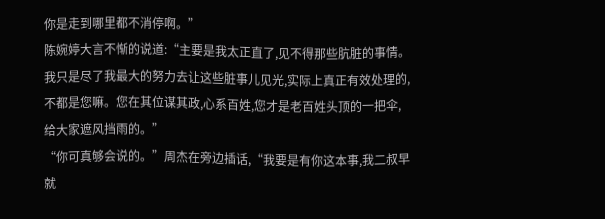你是走到哪里都不消停啊。”
陈婉婷大言不惭的说道:“主要是我太正直了,见不得那些肮脏的事情。我只是尽了我最大的努力去让这些脏事儿见光,实际上真正有效处理的,不都是您嘛。您在其位谋其政,心系百姓,您才是老百姓头顶的一把伞,给大家遮风挡雨的。”
“你可真够会说的。”周杰在旁边插话,“我要是有你这本事,我二叔早就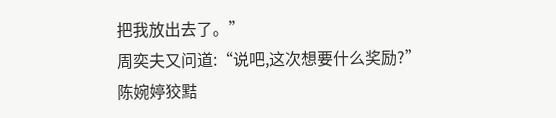把我放出去了。”
周奕夫又问道:“说吧,这次想要什么奖励?”
陈婉婷狡黠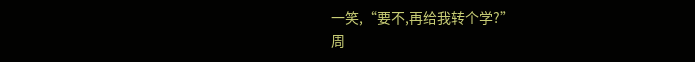一笑,“要不,再给我转个学?”
周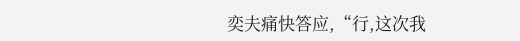奕夫痛快答应,“行,这次我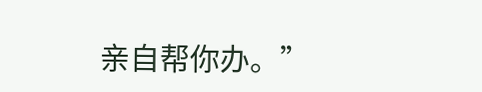亲自帮你办。”